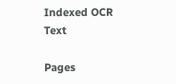Indexed OCR Text

Pages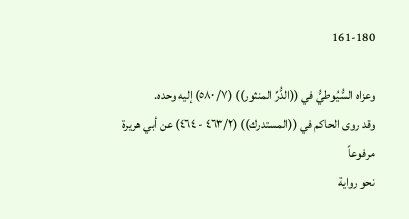161-180

وعزاه السُّيُوطيُّ في ((الدُّرِّ المنثور)) (٧/ ٥٨٠) إليه وحده.
وقد روى الحاكم في ((المستدرك)) (٤٦٣/٢ - ٤٦٤) عن أبي هريرة مرفوعاً
نحو رواية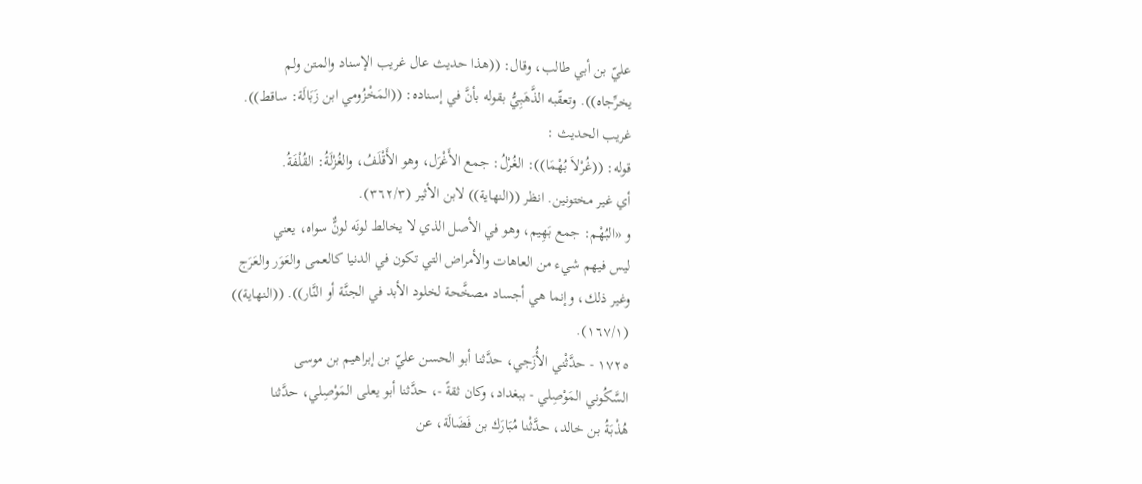عليّ بن أبي طالب، وقال: ((هذا حديث عال غريب الإسناد والمتن ولم
يخرِّجاه)). وتعقّبه الذَّهَبِيُّ بقوله بأنَّ في إسناده: ((المَخْزُومي ابن زَبَالَة: ساقط)).
غريب الحديث :
قوله: ((غُرْلاَ بُهْمَا)): الغُرْلُ: جمع الأَغْرَل، وهو الأَقْلَفُ، والغُزْلَةُ: القُلْفَةُ.
أي غير مختونين. انظر ((النهاية)) لابن الأثير (٣٦٢/٣).
و «البُهْم: جمع بَهِيم، وهو في الأصل الذي لا يخالط لونَه لونٌّ سواه، يعني
ليس فيهم شيء من العاهات والأمراض التي تكون في الدنيا كالعمى والعَوَر والعَرَج
وغير ذلك، وإنما هي أجساد مصخَّحة لخلود الأبد في الجنَّة أو النَّار)). ((النهاية))
(١٦٧/١).
١٧٢٥ - حدَّثْني الأُزَجي، حدَّثنا أبو الحسن عليّ بن إبراهيم بن موسى
السَّكُوني المَوْصِلي - ببغداد، وكان ثقةً -، حدَّثنا أبو يعلى المَوْصِلي، حدَّثنا
هُذْبَةُ بن خالد، حدَّثْنا مُبَارَك بن فَضَالَة، عن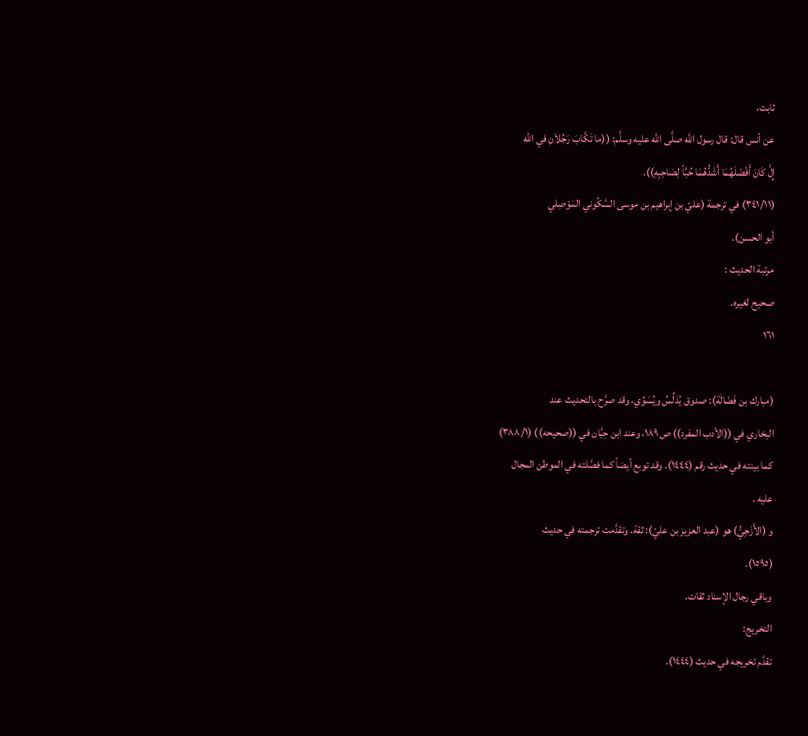ثابت،
عن أنس قال: قال رسول الله صلَّى الله عليه وسلَّم: ((ما تَكَّابَ رَجُلاَنِ في الله
إِلَّ كَانَ أَفْضَلَهُمَا أَشَدُّهُمَا حُبَّاً لِصَاحِبِهِ)).
(٣٤١/١١) في ترجمة (عليّ بن إبراهيم بن موسى السَّكُوني المَوْصِلي
أبو الحسن).
مرتبة الحديث :
صحيح لغيره.
١٦١

(مبارك بن فَضَالَة): صدوق يُدَلِّسُ ويُسَوِّي، وقد صرَّح بالتحديث عند
البخاري في ((الأدب المفرد)) ص ١٨٩، وعند ابن حِبَّان في ((صحيحه)) (٣٨٨/١)
كما بينته في حديث رقم (١٤٤٤). وقد توبع أيضاً كما فصَّلته في الموطن المجال
عليه .
و (الأَزَجِيُّ) هو (عبد العزيز بن عليّ): ثقة. وتقدَّمت ترجمته في حديث
(١٥٩٥).
وباقي رجال الإسناد ثقات.
التخريج:
تقدَّم تخريجه في حديث (١٤٤٤).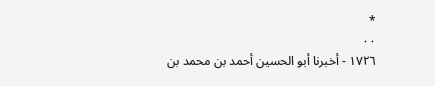*
٠٠
١٧٢٦ - أخبرنا أبو الحسين أحمد بن محمد بن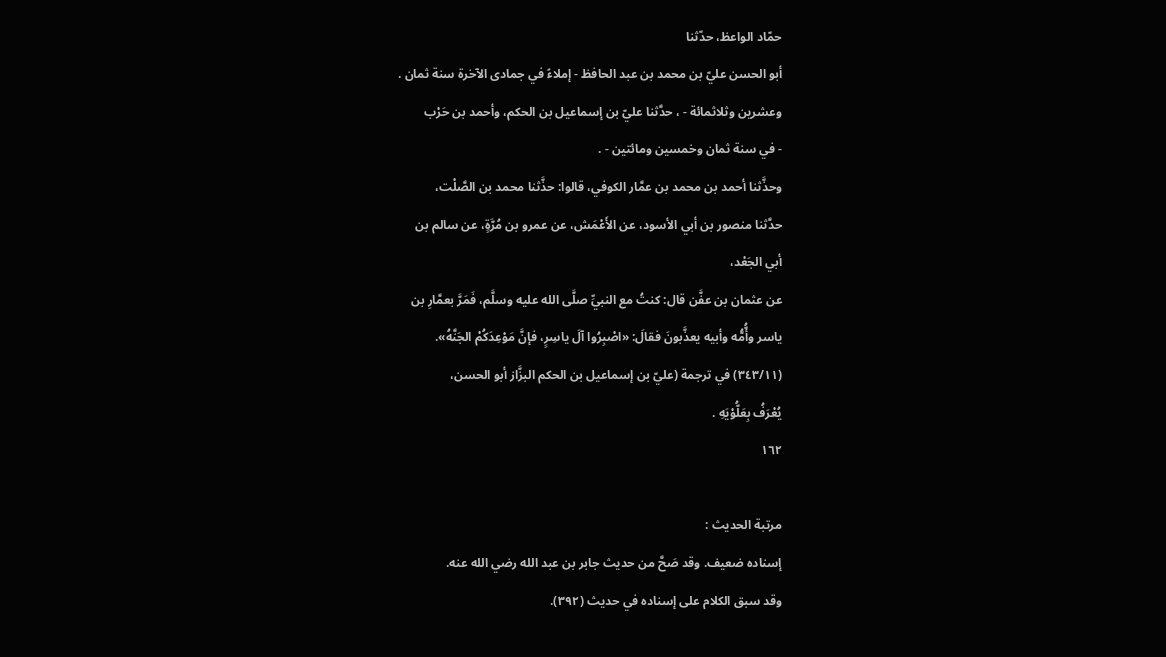حمّاد الواعظ، حدّثنا
أبو الحسن عليّ بن محمد بن عبد الحافظ - إملاءً في جمادى الآخرة سنة ثمان .
وعشرين وثلاثمائة - ، حدَّثنا عليّ بن إسماعيل بن الحكم، وأحمد بن حَرْب
- في سنة ثمان وخمسين ومائتين - .
وحذَّثنا أحمد بن محمد بن عمَّار الكوفي، قالوا: حذَّثنا محمد بن الصَّلْت،
حدَّثنا منصور بن أبي الأسود، عن الأَعْمَش، عن عمرو بن مُرَّةٍ، عن سالم بن
أبي الجَعْد،
عن عثمان بن عفَّن قال: كنتُ مع النبيِّ صلَّى الله عليه وسلَّم، فَمَرَّ بعمَّارِ بن
ياسر وأُّمُّه وأبيه يعذَّبونَ فقالَ: «اصْبِرُوا آلَ ياسِرٍ، فإنَّ مَوْعِدَكُمْ الجَنَّهُ».
(٣٤٣/١١) في ترجمة (عليّ بن إسماعيل بن الحكم البزَّاز أبو الحسن،
يُعْرَفُ بِعَلُّوْيَهِ .
١٦٢

مرتبة الحديث :
إسناده ضعيف. وقد صَحَّ من حديث جابر بن عبد الله رضي الله عنه.
وقد سبق الكلام على إسناده في حديث (٣٩٢).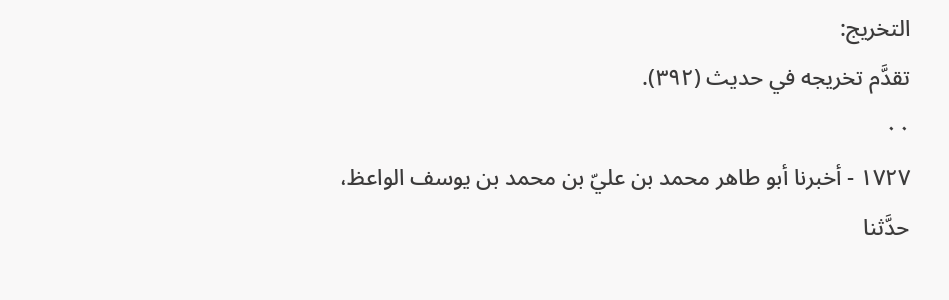التخريج:
تقدَّم تخريجه في حديث (٣٩٢).
٠٠
١٧٢٧ - أخبرنا أبو طاهر محمد بن عليّ بن محمد بن يوسف الواعظ،
حدَّثنا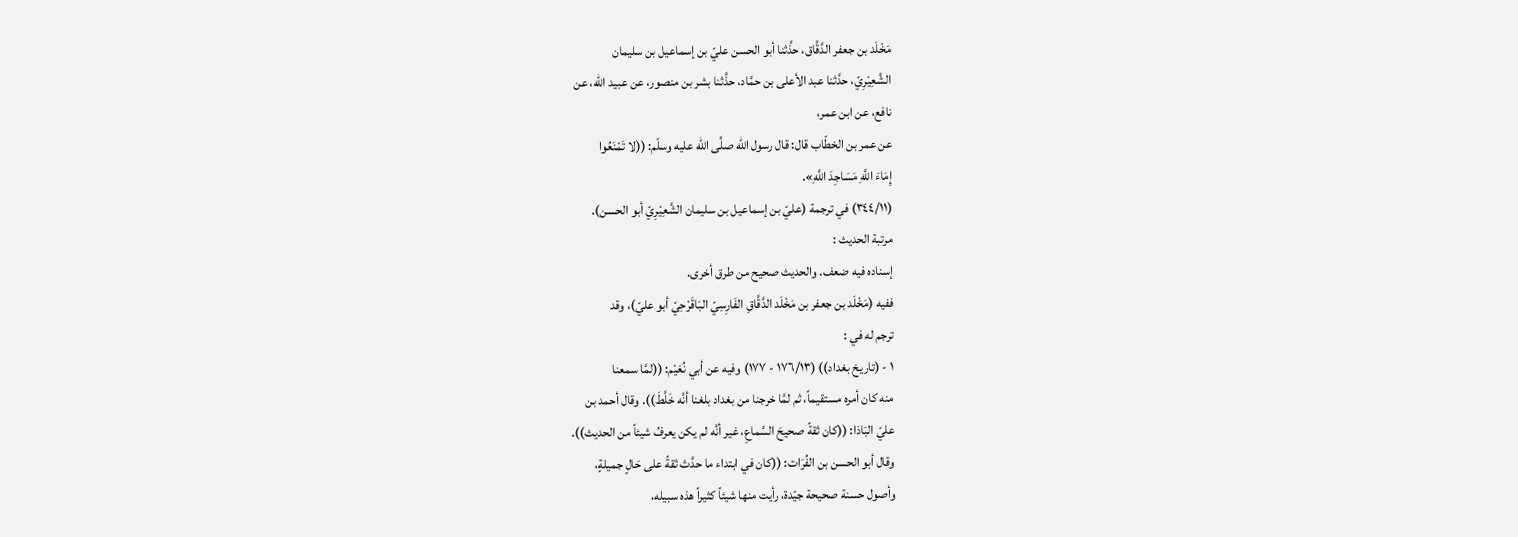مَخْلَد بن جعفر الدَّقَّاق، حذَّثنا أبو الحسن عليّ بن إسماعيل بن سليمان
الشَّعِيْرِيّ، حدَّثنا عبد الأعلى بن حمَّاد، حذَّثنا بشر بن منصور، عن عبيد الله، عن
نافع، عن ابن عمر،
عن عمر بن الخطّاب قال: قال رسول الله صلَّى الله عليه وسلّم: ((لا تَمْنَعُوا
إِمَاءَ اللَّهِ مَسَاجِدَ اللَّهِ».
(٣٤٤/١١) في ترجمة (عليّ بن إسماعيل بن سليمان الشَّعِيْرِيّ أبو الحسن).
مرتبة الحديث :
إسناده فيه ضعف. والحديث صحيح من طرق أخرى.
ففيه (مَخْلَد بن جعفر بن مَخْلَد الدَّقَّاقِ الفَارِسِيّ البَاقَرْحِيّ أبو عليّ)، وقد
ترجم له في :
١ - (تاريخ بغداد)) (١٧٦/١٣ - ١٧٧) وفيه عن أبي نُعَيْم: ((لمَّا سمعنا
منه كان أمره مستقيماً، ثم لمَّا خرجنا من بغداد بلغنا أنَّه خَلَّطَ)). وقال أحمد بن
عليّ البَادَا: ((كان ثقةً صحيحَ السَّماعِ، غير أنَّه لم يكن يعرفُ شيئاً من الحديث)).
وقال أبو الحسن بن الفُرَات: ((كان في ابتداء ما حدَّث ثقةً على حَالٍ جميلةٍ،
وأصول حسنة صحيحة جيّدة، رأيت منها شيئاً كثيراً هذه سبيله،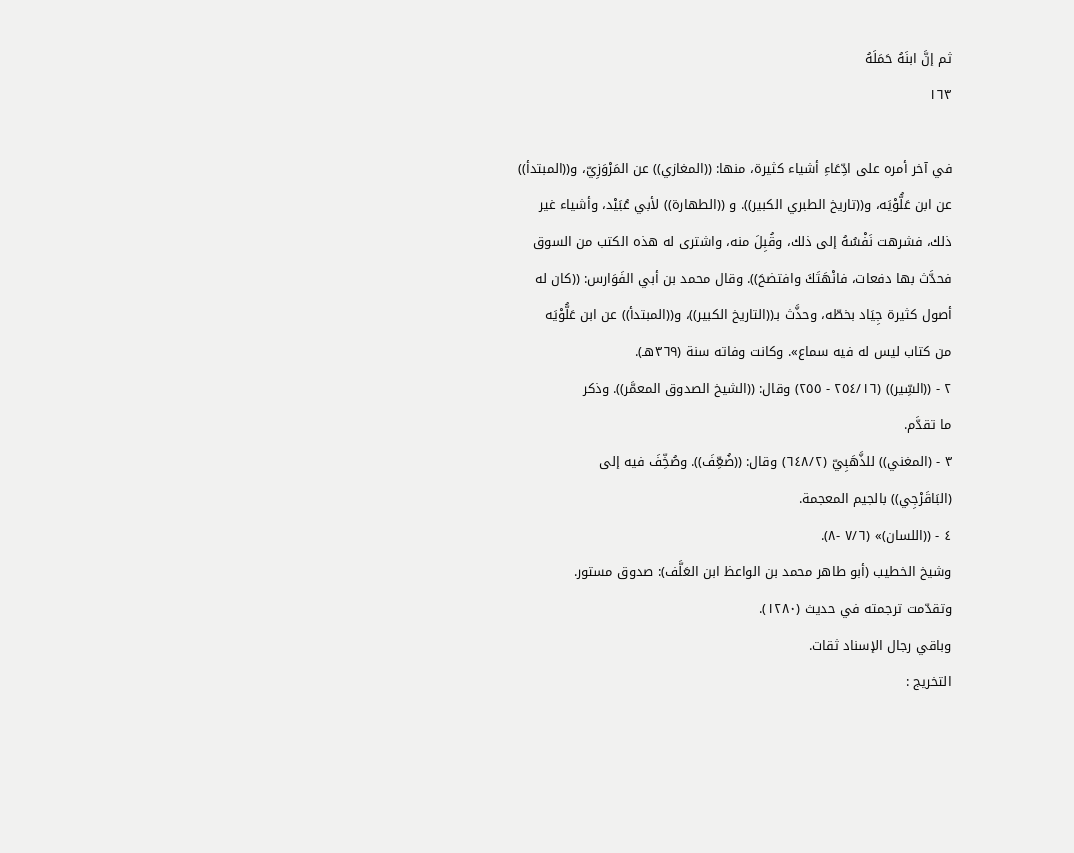ثم إنَّ ابنَهُ حَمَلَهُ
١٦٣

في آخر أمره على ادِّعَاءِ أشياء كثيرة، منها: ((المغازي)) عن المَرْوَزِيّ، و((المبتدأ))
عن ابن عَلُّوْيَه، و((تاريخ الطبري الكبير)). و ((الطهارة)) لأبي عُبَيْد، وأشياء غير
ذلك، فشرهت نَفْسُهُ إلى ذلك، وقُبِلَ منه، واشترى له هذه الكتب من السوق
فحدَّث بها دفعات، فانْهَتَكَ وافتضحَ)). وقال محمد بن أبي الفَوَارس: ((كان له
أصول كثيرة جِيَاد بخطّه، وحذَّث بـ((التاريخ الكبير))، و((المبتدأ)) عن ابن عَلُّوْيَه
من کتاب لیس له فیه سماع». وكانت وفاته سنة (٣٦٩هـ).
٢ - ((السِّير)) (٢٥٤/١٦ - ٢٥٥) وقال: ((الشيخ الصدوق المعمَّر)). وذكر
ما تقدَّم.
٣ - (المغني)) للذَّهَبِيّ (٦٤٨/٢) وقال: ((ضُعِّفَ)). وصُخِّفَ فيه إلى
(البَاقَرْجِي)) بالجيم المعجمة.
٤ - ((اللسان)» (٧/٦ -٨).
وشيخ الخطيب (أبو طاهر محمد بن الواعظ ابن العَلَّف): صدوق مستور.
وتقدّمت ترجمته في حديث (١٢٨٠).
وباقي رجال الإسناد ثقات.
التخريج :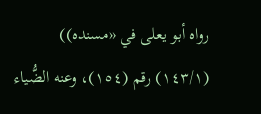رواه أبو يعلى في «مسنده)) (١٤٣/١) رقم (١٥٤)، وعنه الضُّياء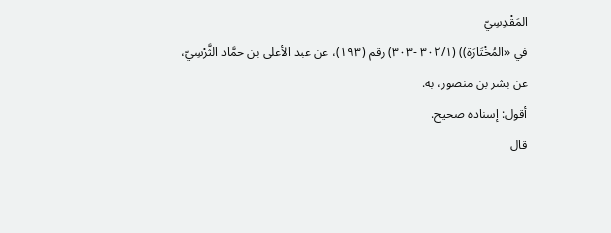المَقْدِسِيّ
في «المُخْتَارَة)) (٣٠٢/١ -٣٠٣) رقم (١٩٣)، عن عبد الأعلى بن حمَّاد الثَّرْسِيّ،
عن بشر بن منصور، به.
أقول: إسناده صحيح.
قال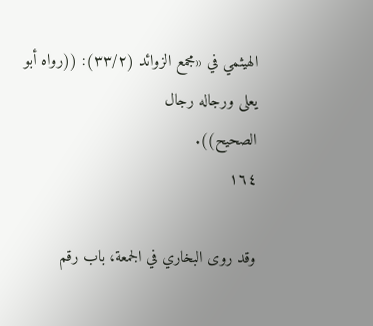الهيثمي في «مجمع الزوائد (٣٣/٢): ((رواه أبو يعلى ورجاله رجال
الصحيح)).
١٦٤

وقد روى البخاري في الجمعة، باب رقم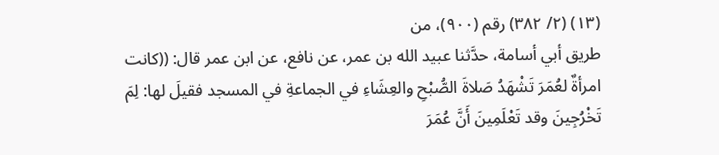(١٣) (٢/ ٣٨٢) رقم (٩٠٠)، من
طريق أبي أسامة، حدَّثنا عبيد الله بن عمر، عن نافع، عن ابن عمر قال: ((كانت
امرأةٌ لعُمَرَ تَشْهَدُ صَلاةَ الصُّبْحِ والعِشَاءِ في الجماعةِ في المسجد فقيلَ لها: لِمَ
تَخْرُجِينَ وقد تَعْلَمِينَ أَنَّ عُمَرَ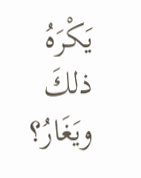يَكْرَهُ ذلكَ ويَغَارُ؟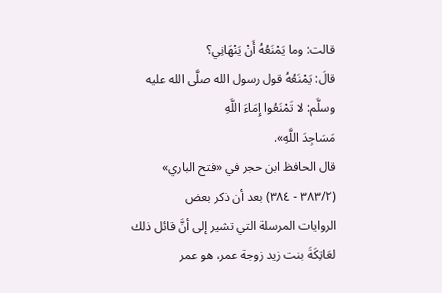قالت: وما يَمْنَعُهُ أَنْ يَنْهَانِي؟
قالَ: يَمْنَعُهُ قول رسول الله صلَّى الله عليه وسلَّم: لا تَمْنَعُوا إِمَاءَ اللَّهِ
مَسَاجِدَ اللَّهِ».
قال الحافظ ابن حجر في «فتح الباري» (٣٨٣/٢ - ٣٨٤) بعد أن ذکر بعض
الروايات المرسلة التي تشير إلى أنَّ قائل ذلك لعَاتِكَةَ بنت زيد زوجة عمر، هو عمر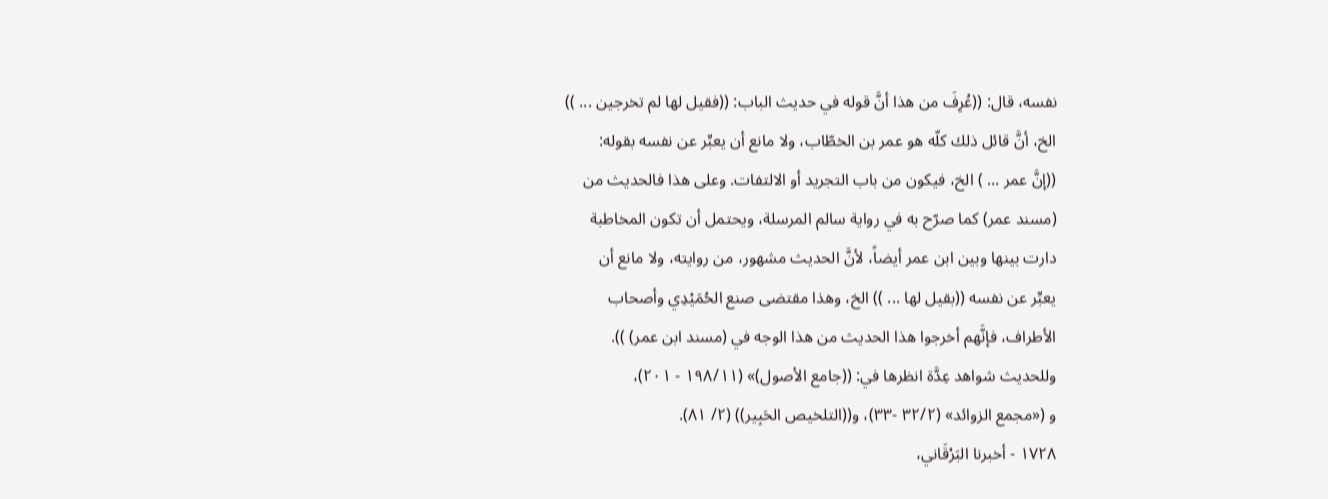نفسه، قال: ((عُرِفَ من هذا أنَّ قوله في حديث الباب: ((فقيل لها لم تخرجين ... ))
الخ، أنَّ قائل ذلك كلّه هو عمر بن الخطّاب، ولا مانع أن يعبِّر عن نفسه بقوله:
((إنَّ عمر ... ) الخ، فيكون من باب التجريد أو الالتفات. وعلى هذا فالحديث من
(مسند عمر) كما صرّح به في رواية سالم المرسلة، ويحتمل أن تكون المخاطبة
دارت بينها وبين ابن عمر أيضاً، لأنَّ الحديث مشهور، من روايته، ولا مانع أن
يعبِّر عن نفسه ((بقيل لها ... )) الخ، وهذا مقتضى صنع الحُمَيْدِي وأصحاب
الأطراف، فإنَّهم أخرجوا هذا الحديث من هذا الوجه في (مسند ابن عمر) )).
وللحديث شواهد عِدَّة انظرها في: ((جامع الأصول)» (١٩٨/١١ - ٢٠١)،
و («مجمع الزوائد» (٣٢/٢ -٣٣)، و((التلخيص الحَبِير)) (٢/ ٨١).
١٧٢٨ - أخبرنا البَرْقَاني،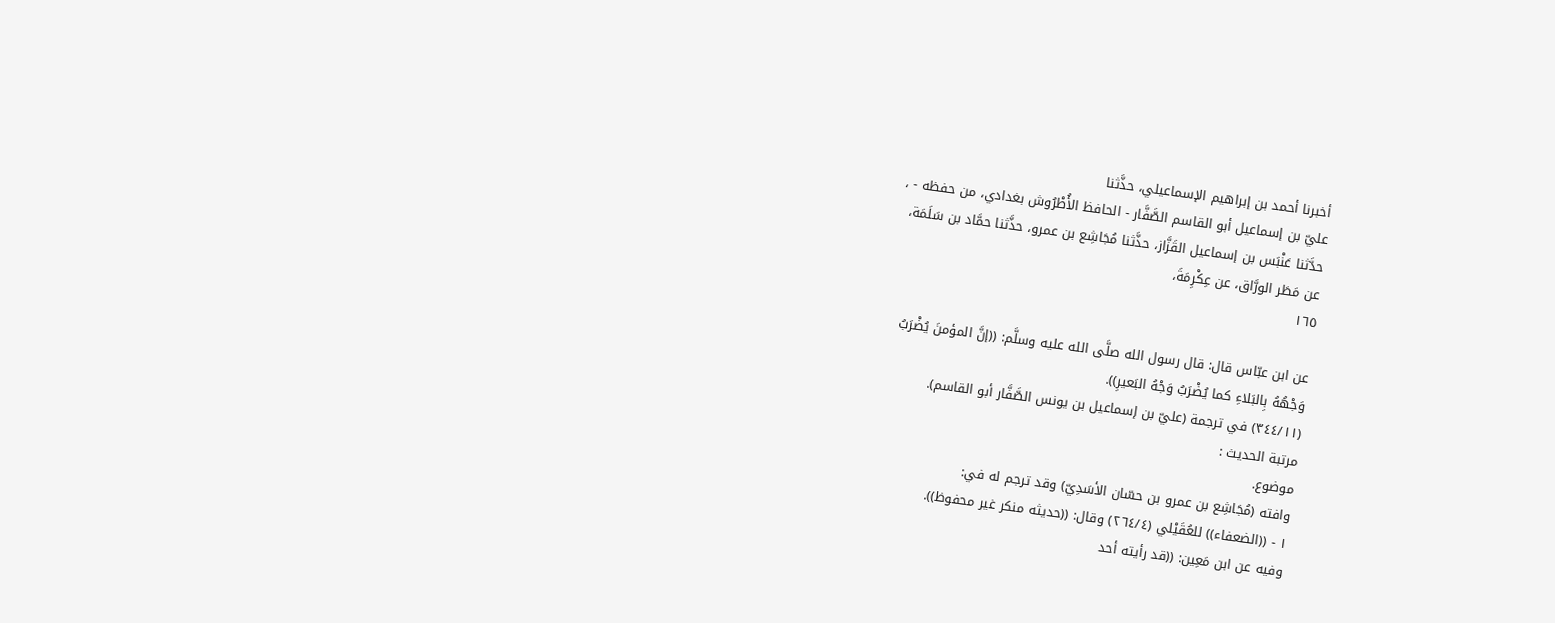أخبرنا أحمد بن إبراهيم الإسماعيلي، حذَّثنا
عليّ بن إسماعيل أبو القاسم الصَّفَّار - الحافظ الأُطْرُوش بغدادي، من حفظه - ،
حدَّثنا عَنْبَس بن إسماعيل القَزَّاز، حذَّثنا مُجَاشِع بن عمرو، حذَّثنا حمَّاد بن سَلَمَة،
عن مَطَر الورَّاق، عن عِكْرِمَةَ،
١٦٥

عن ابن عبّاس قال: قال رسول الله صلَّى الله عليه وسلَّم: ((إنَّ المؤمنَ يُضْرَبُ
وَجْهُهُ بِالبَلاءِ كما يُضْرَبُ وَجْهُ البَعيرِ)).
(٣٤٤/١١) في ترجمة (عليّ بن إسماعيل بن يونس الصَّفَّار أبو القاسم).
مرتبة الحديث :
موضوع.
وافته (مُجَاشِع بن عمرو بن حسّان الأسَدِيّ) وقد ترجم له في:
١ - ((الضعفاء)) للعُقَيْلي (٢٦٤/٤) وقال: ((حديثه منكر غير محفوظ)).
وفيه عن ابن مَعِين: ((قد رأيته أحد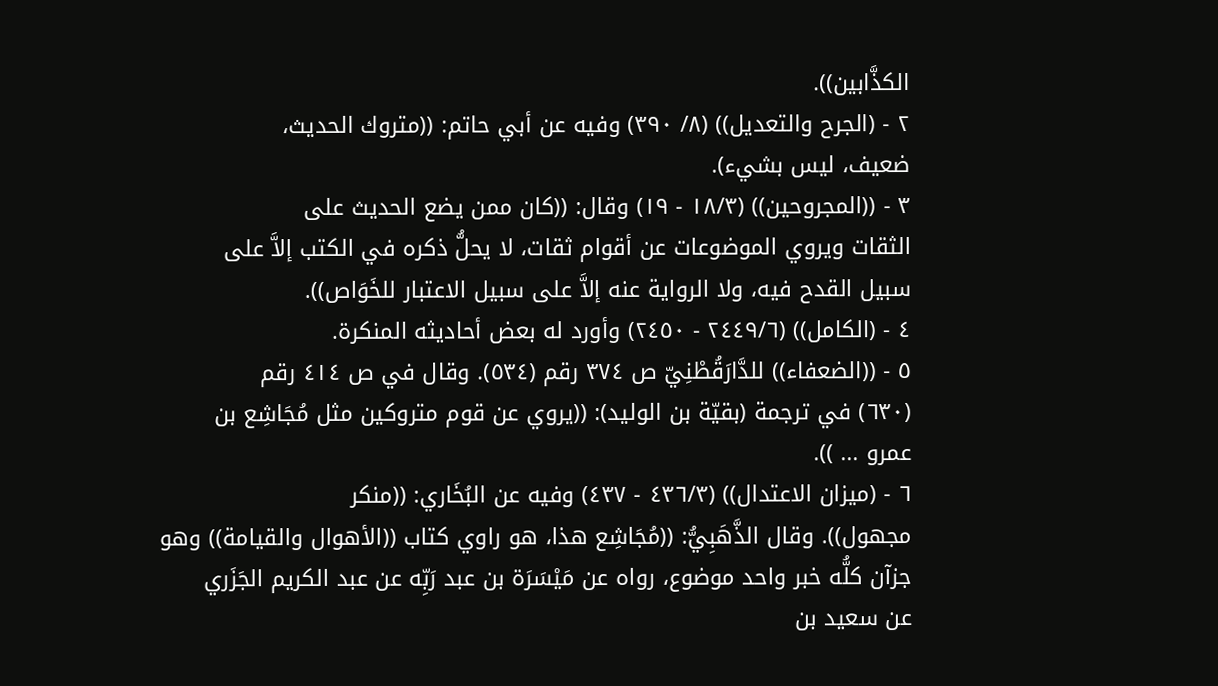الكذَّابین)).
٢ - (الجرح والتعديل)) (٨/ ٣٩٠) وفيه عن أبي حاتم: ((متروك الحديث،
ضعیف، ليس بشيء).
٣ - ((المجروحين)) (١٨/٣ - ١٩) وقال: ((كان ممن يضع الحديث على
الثقات ويروي الموضوعات عن أقوام ثقات، لا يحلُّ ذكره في الكتب إلاَّ على
سبيل القدح فيه، ولا الرواية عنه إلاَّ على سبيل الاعتبار للخَوَاص)).
٤ - (الكامل)) (٢٤٤٩/٦ - ٢٤٥٠) وأورد له بعض أحاديثه المنكرة.
٥ - ((الضعفاء)) للدَّارَقُطْنِيّ ص ٣٧٤ رقم (٥٣٤). وقال في ص ٤١٤ رقم
(٦٣٠) في ترجمة (بقيّة بن الوليد): ((يروي عن قوم متروكين مثل مُجَاشِع بن
عمرو ... )).
٦ - (ميزان الاعتدال)) (٤٣٦/٣ - ٤٣٧) وفيه عن البُخَاري: ((منكر
مجهول)). وقال الذَّهَبِيُّ: ((مُجَاشِع هذا، هو راوي كتاب ((الأهوال والقيامة)) وهو
جزآن كلُّه خبر واحد موضوع، رواه عن مَيْسَرَة بن عبد رَبِّه عن عبد الكريم الجَزَري
عن سعيد بن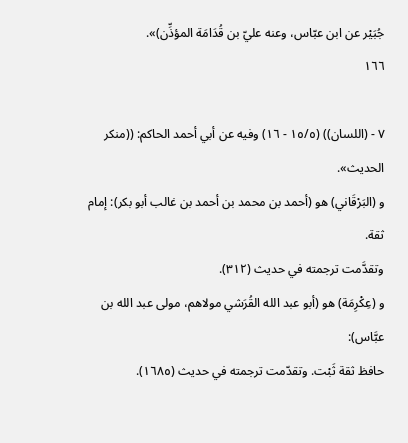جُبَيْر عن ابن عبّاس، وعنه عليّ بن قُدَامَة المؤذِّن)».
١٦٦

٧ - (اللسان)) (١٥/٥ - ١٦) وفيه عن أبي أحمد الحاكم: ((منكر
الحدیث».
و (البَرْقَاني) هو (أحمد بن محمد بن أحمد بن غالب أبو بكر): إمام ثقة.
وتقدَّمت ترجمته في حدیث (٣١٢).
و (عِكْرِمَة) هو (أبو عبد الله القُرَشي مولاهم، مولى عبد الله بن عبَّاس):
حافظ ثقة ثَبْت. وتقدّمت ترجمته في حديث (١٦٨٥).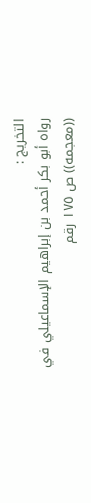التخريج :
رواه أبو بكر أحمد بن إبراهيم الإسماعيلي في ((معجمه)) ص ١٧٥ رقم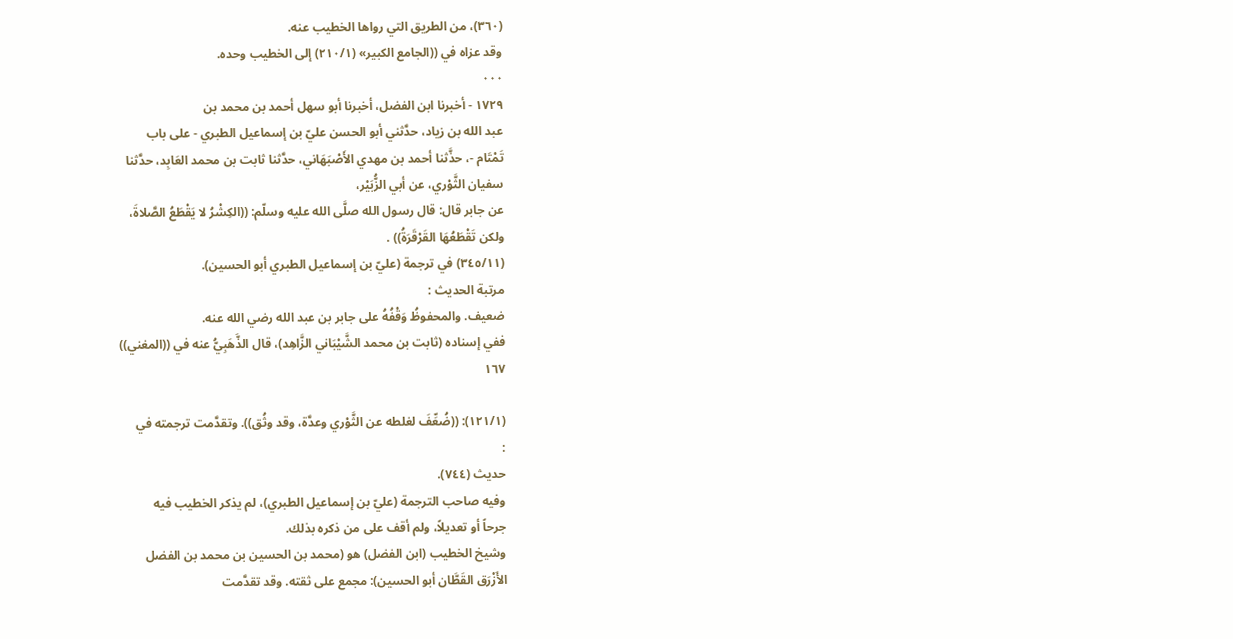(٣٦٠)، من الطريق التي رواها الخطيب عنه.
وقد عزاه في ((الجامع الكبير» (٢١٠/١) إلى الخطيب وحده.
٠٠٠
١٧٢٩ - أخبرنا ابن الفضل، أخبرنا أبو سهل أحمد بن محمد بن
عبد الله بن زياد، حدَّثني أبو الحسن عليّ بن إسماعيل الطبري - على باب
تَمْتَام -، حذَّثنا أحمد بن مهدي الأَصْبَهَاني، حدَّثنا ثابت بن محمد العَابِد، حدَّثنا
سفيان الثَّوْري، عن أبي الزُّبَيْر،
عن جابر قال: قال رسول الله صلَّى الله عليه وسلّم: ((الكِشْرُ لا يَقْطَعُ الصَّلاةَ،
ولكن تَقْطَعُهَا القَرْقَرَةُ)) .
(٣٤٥/١١) في ترجمة (عليّ بن إسماعيل الطبري أبو الحسين).
مرتبة الحديث :
ضعيف. والمحفوظُ وَقْفُهُ على جابر بن عبد الله رضي الله عنه.
ففي إسناده (ثابت بن محمد الشَّيْبَاني الزَّاهِد)، قال الذَّهَبِيُّ عنه في ((المغني))
١٦٧

(١٢١/١): ((ضُعِّفَ لغلطه عن الثَّوْري وعدَّة، وقد وثُق)). وتقدَّمت ترجمته في
:
حدیث (٧٤٤).
وفيه صاحب الترجمة (عليّ بن إسماعيل الطبري)، لم يذكر الخطيب فيه
جرحاً أو تعديلاً، ولم أقف على من ذكره بذلك.
وشيخ الخطيب (ابن الفضل) هو (محمد بن الحسين بن محمد بن الفضل
الأَزْرَق القَطَّان أبو الحسين): مجمع على ثقته. وقد تقدَّمت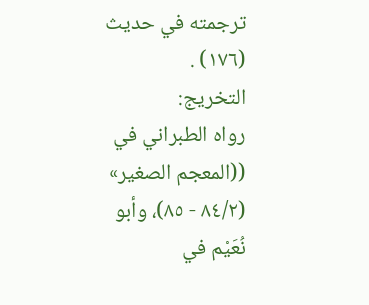ترجمته في حديث
(١٧٦) .
التخريج:
رواه الطبراني في ((المعجم الصغير» (٨٤/٢ - ٨٥)، وأبو نُعَيْم في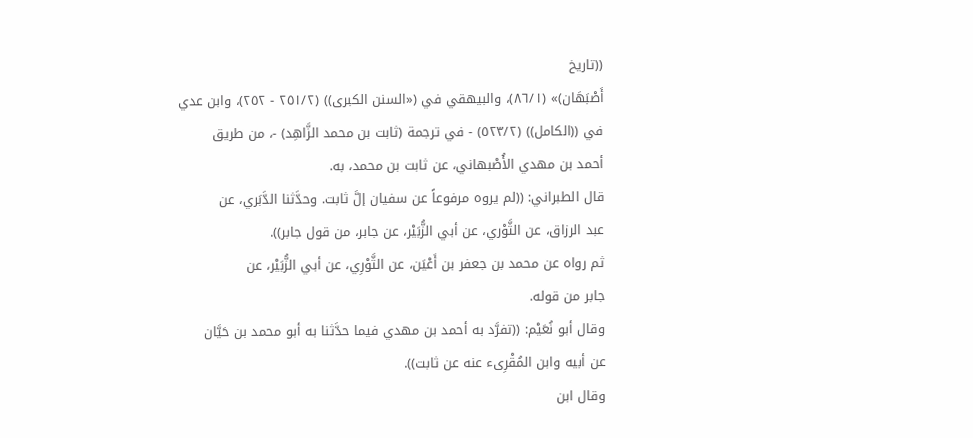((تاريخ
أَصْبَهَان)» (٨٦/١)، والبيهقي في («السنن الكبرى)) (٢٥١/٢ - ٢٥٢)، وابن عدي
في ((الكامل)) (٥٢٣/٢) - في ترجمة (ثابت بن محمد الزَّاهِد) -، من طريق
أحمد بن مهدي الأُصْبهاني، عن ثابت بن محمد، به.
قال الطبراني: ((لم يروه مرفوعاً عن سفيان إلَّ ثابت. وحدَّثنا الدَّبَري، عن
عبد الرزاق، عن الثَّوْري، عن أبي الزُّبَيْر، عن جابر، من قول جابر)).
ثم رواه عن محمد بن جعفر بن أَعْيَن، عن الثَّوْرِي، عن أبي الزُّبَيْر، عن
جابر من قوله.
وقال أبو نُعَيْم: ((تفرَّد به أحمد بن مهدي فيما حدَّثنا به أبو محمد بن حَيَّان
عن أبيه وابن المُقْرِىء عنه عن ثابت)).
وقال ابن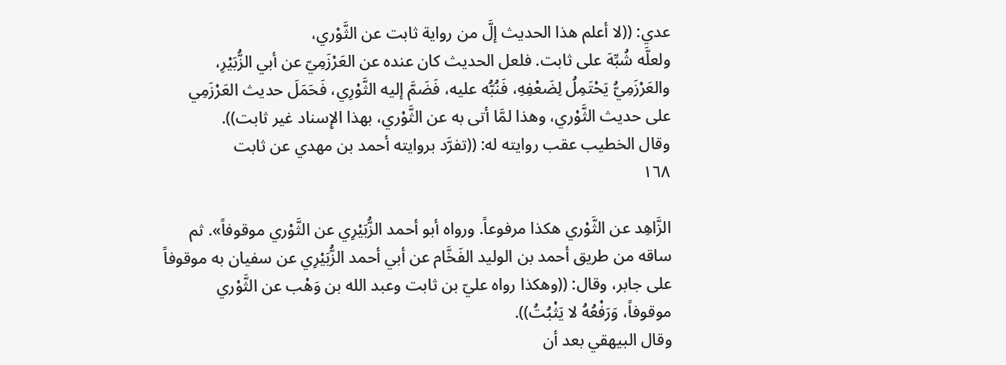عدي: ((لا أعلم هذا الحديث إلَّ من رواية ثابت عن الثَّوْري،
ولعلَّه شُبِّهَ على ثابت. فلعل الحديث كان عنده عن العَرْزَمِيّ عن أبي الزُّبَيْرِ،
والعَرْزَمِيُّ يَحْتَمِلُ لِضَعْفِهِ، فَنُبُّه عليه، فَضَمَّ إليه الثَّوْرِي، فَحَمَلَ حديث العَرْزَمِي
على حديث الثَّوْري، وهذا لمَّا أتى به عن الثَّوْري، بهذا الإِسناد غير ثابت)).
وقال الخطيب عقب روايته له: ((تفرَّد بروايته أحمد بن مهدي عن ثابت
١٦٨

الزَّاهِد عن الثَّوْري هكذا مرفوعاً. ورواه أبو أحمد الزُّبَيْرِي عن الثَّوْري موقوفاً». ثم
ساقه من طريق أحمد بن الوليد الفَخَّام عن أبي أحمد الزُّبَيْرِي عن سفيان به موقوفاً
على جابر، وقال: ((وهكذا رواه عليّ بن ثابت وعبد الله بن وَهْب عن الثَّوْري
موقوفاً، وَرَفْعُهُ لا يَثْبُتُ)).
وقال البيهقي بعد أن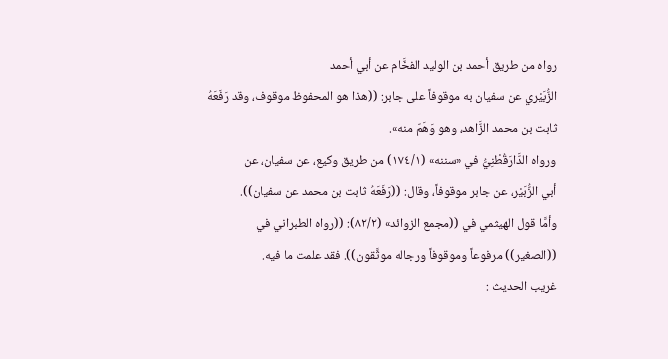رواه من طريق أحمد بن الوليد الفخَّام عن أبي أحمد
الزُّبَيْري عن سفيان به موقوفاً على جابر: ((هذا هو المحفوظ موقوف، وقد رَفَعَهُ
ثابت بن محمد الزَّاهد، وهو وَهَمّ منه».
ورواه الدَّارَقُطْنِيُّ في «سننه» (١٧٤/١) من طريق وكيع، عن سفيان، عن
أبي الزُّبَيْر، عن جابر موقوفاً، وقال: ((رَفَعَهُ ثابت بن محمد عن سفيان)).
وأمَّا قول الهيثمي في ((مجمع الزوائد» (٨٢/٢): ((رواه الطبراني في
((الصغير)) مرفوعاً وموقوفاً ورجاله موثَّقون)). فقد علمت ما فيه.
غريب الحديث :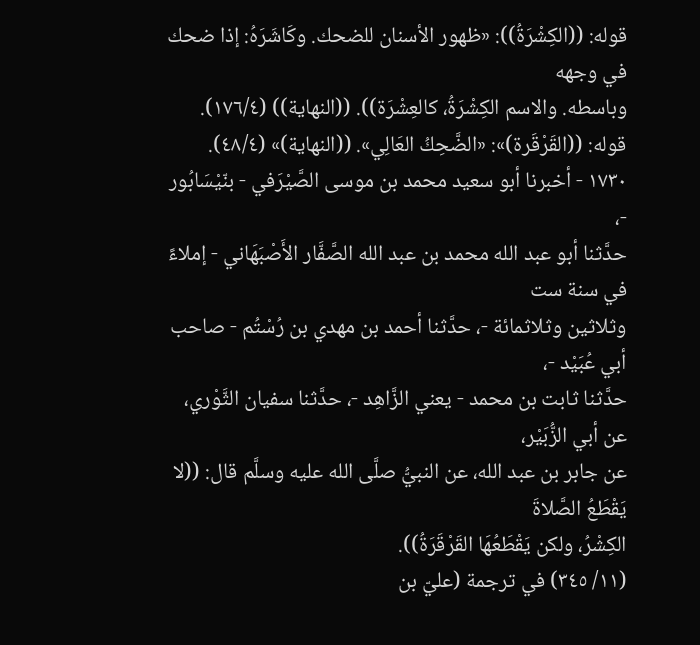قوله: ((الكِشْرَةُ)): «ظهور الأسنان للضحك. وكَاشَرَهُ: إذا ضحك في وجهه
وباسطه. والاسم الكِشْرَةُ، كالعِشْرَة)). ((النهاية)) (١٧٦/٤).
قوله: ((القَرْقَرة)»: «الضَّحِكُ العَالِي». ((النهاية)» (٤٨/٤).
١٧٣٠ - أخبرنا أبو سعيد محمد بن موسى الصَّيْرَفي - بنّيْسَابُور -،
حدَّثنا أبو عبد الله محمد بن عبد الله الصَّفَّار الأَصْبَهَاني - إملاءً في سنة ست
وثلاثين وثلاثمائة -، حدَّثنا أحمد بن مهدي بن رُسْتُم - صاحب أبي عُبَيْد -،
حدَّثنا ثابت بن محمد - يعني الزَّاهِد -، حدَّثنا سفيان الثَّوْري، عن أبي الزُّبَيْر،
عن جابر بن عبد الله، عن النبيُّ صلَّى الله عليه وسلَّم قال: ((لا يَقْطَعُ الصَّلاةَ
الكِشْرُ، ولكن يَقْطَعُهَا القَرْقَرَةُ)).
(١١/ ٣٤٥) في ترجمة (عليّ بن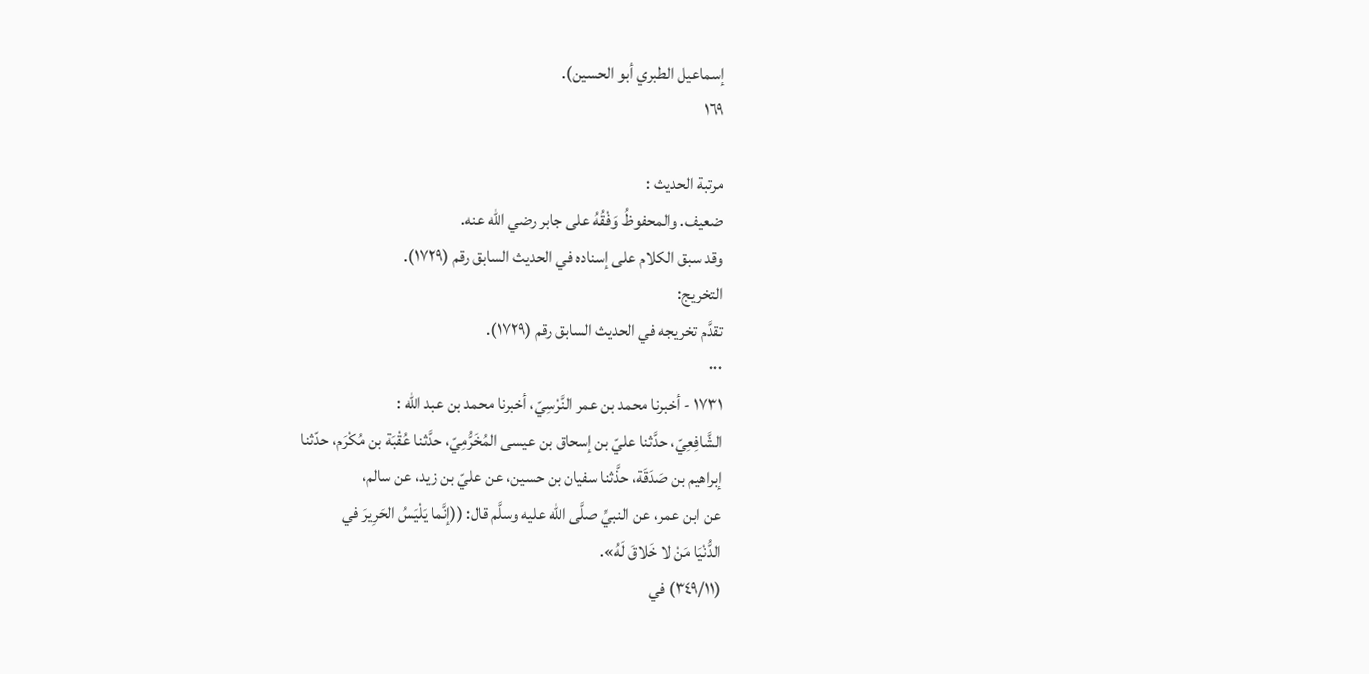إسماعيل الطبري أبو الحسين).
١٦٩

مرتبة الحديث :
ضعيف. والمحفوظُ وَفْقُهُ على جابر رضي الله عنه.
وقد سبق الكلام على إسناده في الحديث السابق رقم (١٧٢٩).
التخريج:
تقدَّم تخريجه في الحديث السابق رقم (١٧٢٩).
٠٠٠
١٧٣١ - أخبرنا محمد بن عمر النَّرْسِيّ، أخبرنا محمد بن عبد الله :
الشَّافِعِيّ، حدَّثنا عليّ بن إسحاق بن عيسى المُخَرُّمِيّ، حدَّثنا عُقْبَة بن مُكْرَم، حدّثنا
إبراهيم بن صَدَقَة، حذَّثنا سفيان بن حسين، عن عليّ بن زيد، عن سالم،
عن ابن عمر، عن النبيِّ صلَّى الله عليه وسلَّم قال: ((إنَّما يَلْيَسُ الحَرِيرَ في
الدُّنْيَا مَنْ لا خَلاقَ لَهُ».
(٣٤٩/١١) في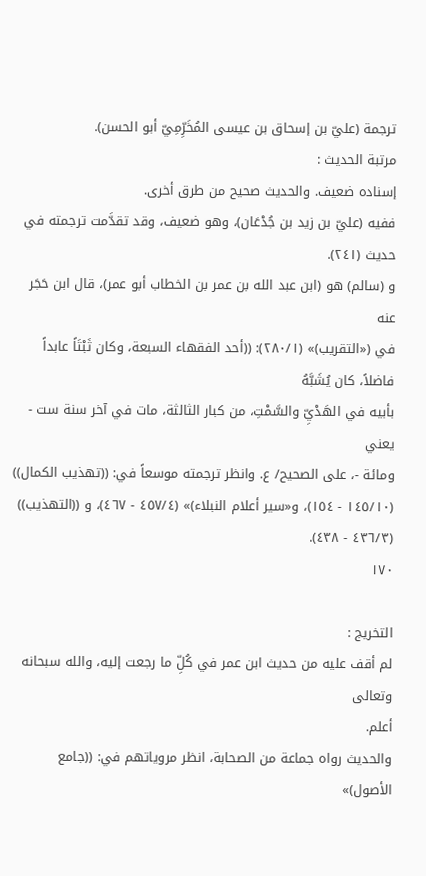ترجمة (عليّ بن إسحاق بن عيسى المُخَرِّمِيّ أبو الحسن).
مرتبة الحديث :
إسناده ضعيف. والحديث صحیح من طرق أخرى.
ففيه (عليّ بن زيد بن جُدْعَان)، وهو ضعيف، وقد تقدَّمت ترجمته في
حديث (٢٤١).
و (سالم) هو (ابن عبد الله بن عمر بن الخطاب أبو عمر)، قال ابن حَجَر عنه
في («التقريب)» (٢٨٠/١): ((أحد الفقهاء السبعة، وكان ثَبْتَاً عابداً فاضلاً، كان يُشَبَّهُ
بأبيه في الهَدْيِّ والسَّمْتِ، من كبار الثالثة، مات في آخر سنة ست - يعني
ومائة -، على الصحيح/ ع. وانظر ترجمته موسعاً في: ((تهذيب الكمال))
(١٤٥/١٠ - ١٥٤)، و«سير أعلام النبلاء)» (٤٥٧/٤ - ٤٦٧)، و ((التهذيب))
(٤٣٦/٣ - ٤٣٨).
١٧٠

التخريج :
لم أقف عليه من حديث ابن عمر في كُلِّ ما رجعت إليه، والله سبحانه وتعالى
أعلم.
والحديث رواه جماعة من الصحابة، انظر مروياتهم في: ((جامع الأصول)»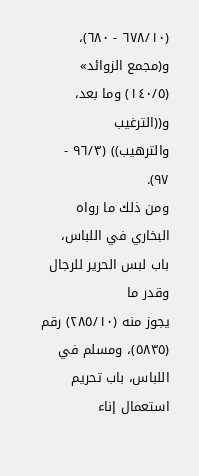(٦٧٨/١٠ - ٦٨٠)، و(مجمع الزوائد» (١٤٠/٥) وما بعد، و((الترغيب
والترهيب)) (٩٦/٣ - ٩٧).
ومن ذلك ما رواه البخاري في اللباس، باب لبس الحرير للرجال وقدر ما
يجوز منه (٢٨٥/١٠) رقم (٥٨٣٥)، ومسلم في اللباس، باب تحريم استعمال إناء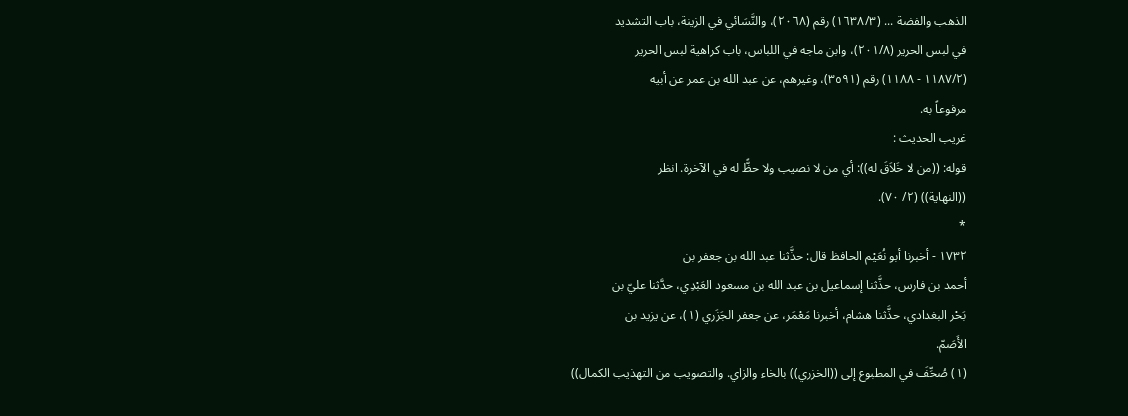الذهب والفضة ... (١٦٣٨/٣) رقم (٢٠٦٨)، والنَّسَائي في الزينة، باب التشديد
في لبس الحرير (٢٠١/٨)، وابن ماجه في اللباس، باب كراهية لبس الحرير
(١١٨٧/٢ - ١١٨٨) رقم (٣٥٩١)، وغيرهم، عن عبد الله بن عمر عن أبيه
مرفوعاً به.
غريب الحديث :
قوله: ((من لا خَلاَقَ له)): أي من لا نصيب ولا حظًّ له في الآخرة. انظر
((النهاية)) (٢/ ٧٠).
*
١٧٣٢ - أخبرنا أبو نُعَيْم الحافظ قال: حذَّثنا عبد الله بن جعفر بن
أحمد بن فارس، حذَّثنا إسماعيل بن عبد الله بن مسعود العَبْدِي، حدَّثنا عليّ بن
بَحْر البغدادي، حذَّثنا هشام، أخبرنا مَعْمَر، عن جعفر الجَزَري (١)، عن يزيد بن
الأَصَمّ.
(١) صُحِّفَ في المطبوع إلى ((الخزري)) بالخاء والزاي. والتصويب من التهذيب الكمال))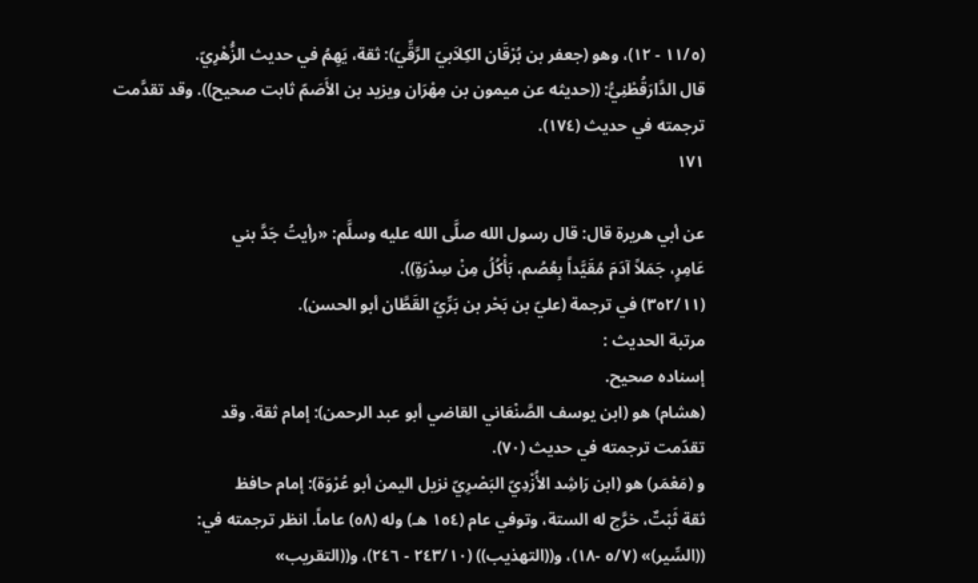(١١/٥ - ١٢)، وهو (جعفر بن بُرْقَان الكِلاَبيّ الرَّقِّيّ): ثقة، يَهِمُ في حديث الزُّهْرِيّ.
قال الدَّارَقُطْنِيُّ: ((حديثه عن ميمون بن مِهْرَان ويزيد بن الأَصَمّ ثابت صحيح)). وقد تقدَّمت
ترجمته في حديث (١٧٤).
١٧١

عن أبي هريرة قال: قال رسول الله صلَّى الله عليه وسلَّم: «رأيتُ جَدَّ بني
عَامِرٍ، جَمَلاً آدَمَ مُقَيَّداً بِعُصُم، بَأْكُلُ مِنْ سِدْرَةٍ)).
(٣٥٢/١١) في ترجمة (عليّ بن بَحْر بن بَرِّيّ القَطَّان أبو الحسن).
مرتبة الحديث :
إسناده صحيح.
(هشام) هو (ابن يوسف الصَّنْعَاني القاضي أبو عبد الرحمن): إمام ثقة. وقد
تقدّمت ترجمته في حدیث (٧٠).
و (مَعْمَر) هو (ابن رَاشِد الأُزْدِيّ البَصْرِيّ نزيل اليمن أبو عُرْوَة): إمام حافظ
ثقة ثَبْتٌ، خرَّج له الستة، وتوفي عام (١٥٤ هـ) وله (٥٨) عاماً. انظر ترجمته في:
((السِّير)» (٥/٧ -١٨)، و((التهذيب)) (٢٤٣/١٠ - ٢٤٦)، و((التقريب»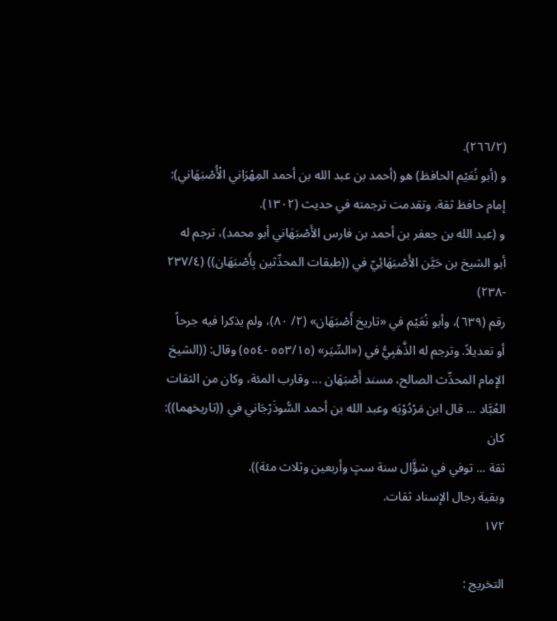(٢٦٦/٢).
و (أبو نُعَيْم الحافظ) هو (أحمد بن عبد الله بن أحمد المِهْرَاني الْأُصْبَهَاني):
إمام حافظ ثقة. وتقدمت ترجمته في حديث (١٣٠٢).
و (عبد الله بن جعفر بن أحمد بن فارس الأَصْبَهَاني أبو محمد)، ترجم له
أبو الشيخ بن حَيَّن الأَصْبَهَائِيّ في ((طبقات المحدِّثين بِأَصْبَهَان)) (٢٣٧/٤ -٢٣٨)
رقم (٦٣٩)، وأبو نُعَيْم في «تاريخ أَصْبَهَان» (٢/ ٨٠)، ولم يذكرا فيه جرحاً
أو تعديلاً. وترجم له الذَّهَبِيُّ في («السِّيَر» (٥٥٣/١٥ -٥٥٤) وقال: ((الشیخ
الإمام المحدِّث الصالح، مسند أَصْبَهَان ... وقارب المئة، وكان من الثقات
العُبَّاد ... قال ابن مَرْدُوْيَه وعبد الله بن أحمد السُّوذَرْجَاني في ((تاريخهما)): كان
ثقة ... توفي في شؤَّال سنة ستٍ وأربعين وثلاث مئة)).
وبقية رجال الإسناد ثقات.
١٧٢

التخريج :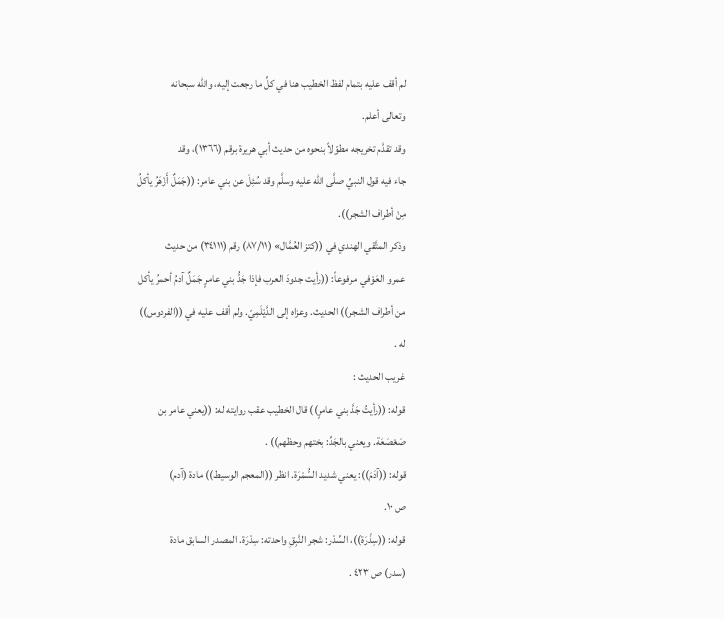لم أقف عليه بتمام لفظ الخطيب هنا في كلِّ ما رجعت إليه، والله سبحانه
وتعالى أعلم.
وقد تقدَّم تخريجه مطوّلاً بنحوه من حديث أبي هريرة برقم (١٣٦٦)، وقد
جاء فيه قول النبيِّ صلَّى الله عليه وسلَّم وقد سُئِلَ عن بني عامر: ((جَمَلٌ أَزْهَرُ يأكلُ
مِنْ أطراف الشجر)).
وذكر المتَّقي الهندي في ((کتز العُمَّال» (٨٧/١١) رقم (٣٤١١١) من حديث
عمرو العَوْفي مرفوعاً: ((رأيت جدودَ العرب فإذا جَدُّ بني عامرٍ جَمَلٌ آدمُ أحمرُ يأكل
من أطراف الشجر)) الحديث. وعزاه إلى الدَّيْلَمِيّ. ولم أقف عليه في ((الفردوس))
له .
غريب الحديث :
قوله: ((رأيتُ جَدَّ بني عامرٍ)) قال الخطيب عقب روايته له: ((يعني عامر بن
صَعْصَعَة. ويعني بالجَدِّ: بختهم وحظهم)) .
قوله: ((آدَمَ)): يعني شديد السُّمْرَة. انظر ((المعجم الوسيط)) مادة (آدم)
ص ١٠.
قوله: ((سِذْرَة))، السِّدْر: شجر النَّبِقِ واحدته: سِدْرَة. المصدر السابق مادة
(سدر) ص ٤٢٣ .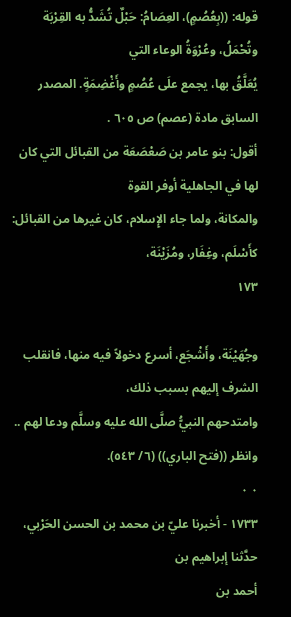قوله: ((بِعُصُمٍ)، العِصَامُ: حَبْلٌ تُشَدُّ به القِرْبَة وتُحْمَلُ، وعُرْوَةُ الوعاء التي
يُعَلَّقُ بها، يجمع علَى عُصُمٍ وأَغْضِمَةٍ. المصدر السابق مادة (عصم) ص ٦٠٥ .
أقول: بنو عامر بن صَعْصَعَة من القبائل التي كان لها في الجاهلية أوفر القوة
والمكانة، ولما جاء الإِسلام، كان غيرها من القبائل: كأَسْلَم، وغِفَار، ومُزَيْنَة،
١٧٣

وجُهَيْنَة، وأَشْجَع، أسرع دخولاً فيه منها، فانقلب الشرف إليهم بسبب ذلك،
وامتدحهم النبيُّ صلَّى الله عليه وسلَّم ودعا لهم .. وانظر ((فتح الباري)) (٦/ ٥٤٣).
٠ ٠
١٧٣٣ - أخبرنا عليّ بن محمد بن الحسن الحَرْبي، حدَّثنا إبراهيم بن
أحمد بن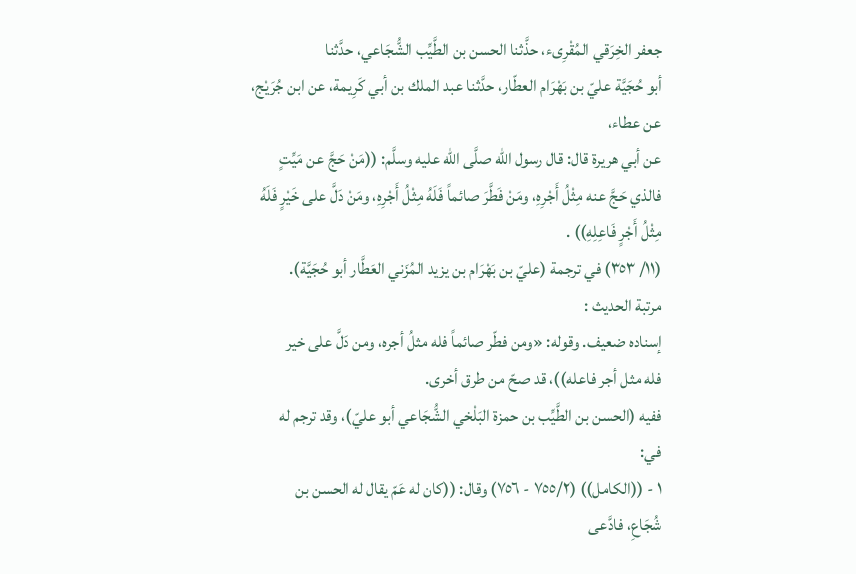جعفر الخِرَقي المُقْرِىء، حذَّثنا الحسن بن الطَّيِّب الشُّجَاعي، حدَّثنا
أبو حُجَيَّة عليّ بن بَهْرَام العطّار، حدَّثنا عبد الملك بن أبي كَرِيمة، عن ابن جُرَيْج،
عن عطاء،
عن أبي هريرة قال: قال رسول الله صلَّى الله عليه وسلَّم: ((مَنْ حَجَّ عن مَيِّتٍ
فالذي حَجَّ عنه مِثْلُ أَجْرِهِ، ومَنْ فَطَّرَ صائماً فَلَهُ مِثْلُ أَجْرِهِ، ومَنْ دَلَّ على خَيْرٍ فَلَهُ
مِثْلُ أَجْرٍ فَاعِلِهِ)) .
(١١/ ٣٥٣) في ترجمة (عليّ بن بَهْرَام بن يزيد المُزَني العَطَّار أبو حُجَيَّة).
مرتبة الحديث :
إسناده ضعيف. وقوله: «ومن فطّر صائماً فله مثلُ أجره، ومن دَلَّ علی خیر
فله مثل أجر فاعله))، قد صحّ من طرق أخرى.
ففيه (الحسن بن الطَّيِّب بن حمزة البَلْخي الشُّجَاعي أبو عليّ)، وقد ترجم له
في:
١ - ((الكامل)) (٧٥٥/٢ - ٧٥٦) وقال: ((كان له عَمّ يقال له الحسن بن
شُجَاعِ، فادَّعى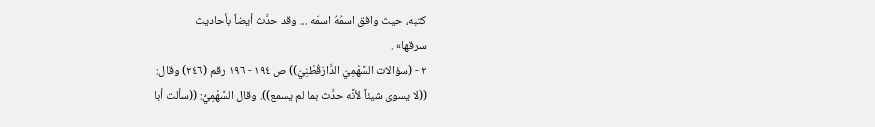كتبه، حيث وافق اسمُهُ اسمَه ... وقد حدَّث أيضاً بأحاديث
سرقها» .
٢ - (سؤالات السَّهْمِيّ الدَّارَقُطْنِيّ)) ص ١٩٤ - ١٩٦ رقم (٢٤٦) وقال:
((لا يسوى شيئاً لأنَّه حدَّث بما لم يسمع)). وقال السَّهْمِيُّ: ((سألت أبا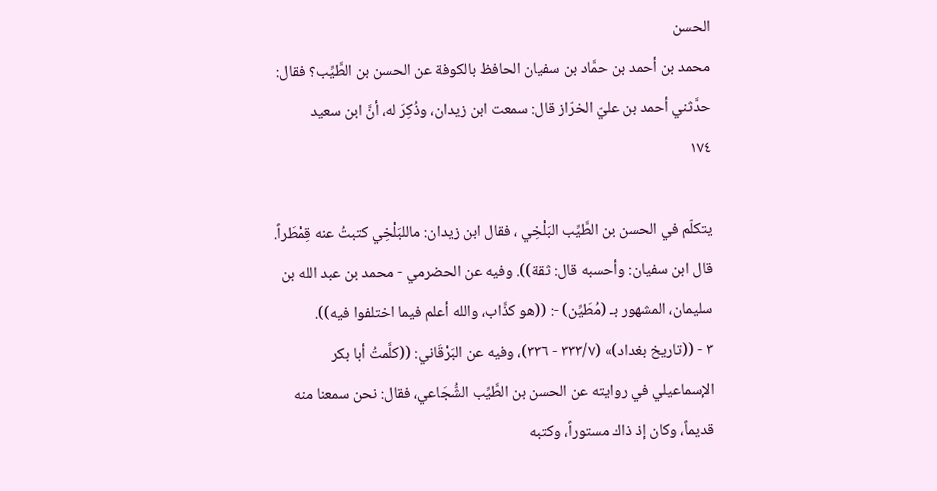الحسن
محمد بن أحمد بن حمَّاد بن سفيان الحافظ بالكوفة عن الحسن بن الطَّيِّب؟ فقال:
حدَّثني أحمد بن عليّ الخرّاز قال: سمعت ابن زيدان، وذُكِرَ له، أنَّ ابن سعيد
١٧٤

يتكلّم في الحسن بن الطَّيِّب البَلْخِي ، فقال ابن زيدان: ماللبَلْخِي كتبتُ عنه قِمْطَراً.
قال ابن سفيان: وأحسبه قال: ثقة)). وفيه عن الحضرمي - محمد بن عبد الله بن
سليمان، المشهور بـ (مُطَيِّن) -: ((هو كذَّاب، والله أعلم فيما اختلفوا فيه)).
٣ - ((تاريخ بغداد)» (٣٣٣/٧ - ٣٣٦)، وفيه عن البَرْقَاني: ((كلَّمتُ أبا بكر
الإسماعيلي في روايته عن الحسن بن الطَّيِّب الشُّجَاعي، فقال: نحن سمعنا منه
قديماً، وكان إذ ذاك مستوراً، وكتبه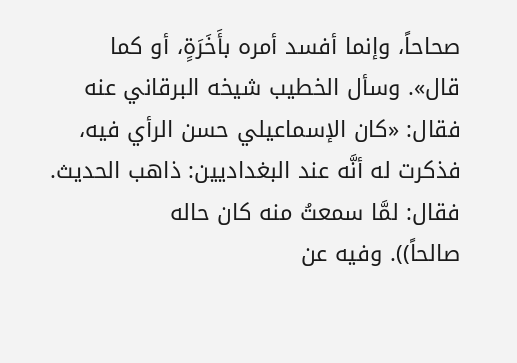صحاحاً، وإنما أفسد أمره بأَخَرَةٍ، أو كما
قال». وسأل الخطیب شيخه البرقاني عنه فقال: «كان الإسماعيلي حسن الرأي فيه،
فذكرت له أنَّه عند البغداديين: ذاهب الحديث. فقال: لمَّا سمعتُ منه كان حاله
صالحاً)). وفيه عن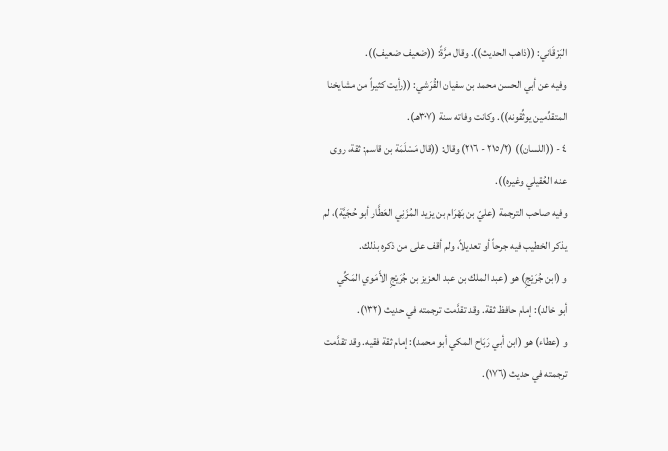البَرْقَاني: ((ذاهب الحديث)). وقال مرَّةً: ((ضعيف ضعيف)).
وفيه عن أبي الحسن محمد بن سفيان القُرَشي: ((رأيت كثيراً من مشايخنا
المتقدِّمين يوثِّقونه)). وكانت وفاته سنة (٣٠٧هـ).
٤ - ((اللسان)) (٢١٥/٢ - ٢١٦) وقال: ((قال مَسْلَمَة بن قاسم: ثقة، روى
عنه العُقيلي وغيره)).
وفيه صاحب الترجمة (عليّ بن بَهْرَام بن يزيد المُزَنِي العَطَّار أبو حُجَيَّة)، لم
يذكر الخطيب فيه جرحاً أو تعديلاً، ولم أقف على من ذكره بذلك.
و (ابن جُرَيْجِ) هو (عبد الملك بن عبد العزيز بن جُرَيْجِ الأَمَوي المَكِّي
أبو خالد): إمام حافظ ثقة. وقد تقدَّمت ترجمته في حديث (١٣٢).
و (عطاء) هو (ابن أبي رَبَاح المكي أبو محمد): إمام ثقة فقيه. وقد تقدَّمت
ترجمته في حديث (١٧٦).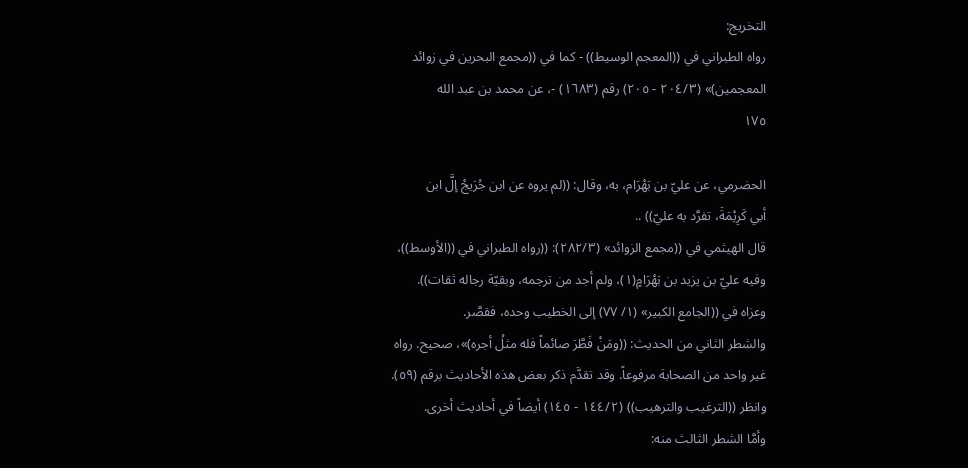التخريج:
رواه الطبراني في ((المعجم الوسيط)) - كما في ((مجمع البحرين في زوائد
المعجمين)» (٢٠٤/٣ - ٢٠٥) رقم (١٦٨٣) -، عن محمد بن عبد الله
١٧٥

الحضرمي، عن عليّ بن بَهْرَام، به، وقال: ((لم يروه عن ابن جُرَيجْ إلَّ ابن
أبي كَرِيْمَةَ، تفرَّد به عليّ)) ..
قال الهيثمي في ((مجمع الزوائد» (٢٨٢/٣): ((رواه الطبراني في ((الأوسط))،
وفيه عليّ بن يزيد بن بَهْرَامٍ(١)، ولم أجد من ترجمه، وبقيّة رجاله ثقات)).
وعزاه في ((الجامع الكبير» (١/ ٧٧) إلى الخطيب وحده، فقصَّر.
والشطر الثاني من الحديث: ((ومَنْ فَطَّرَ صائماً فله مثلُ أجره)»، صحيح. رواه
غير واحد من الصحابة مرفوعاً. وقد تقدَّم ذكر بعض هذه الأحاديث برقم (٥٩).
وانظر ((الترغيب والترهيب)) (١٤٤/٢ - ١٤٥) أيضاً في أحاديث أخرى.
وأمَّا الشطر الثالث منه: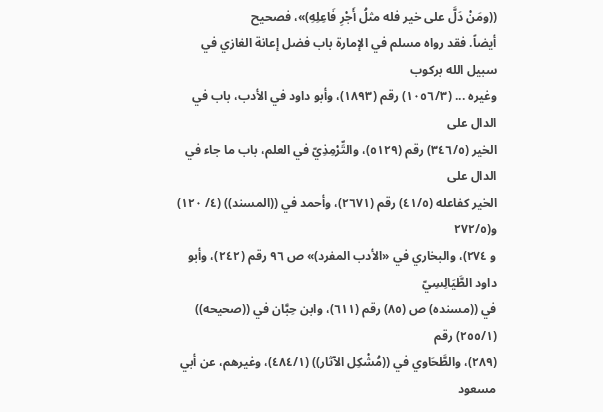((ومَنْ دَلَّ على خير فله مثلُ أَجْرِ فَاعِلِهِ)»، فصحيح
أيضاً. فقد رواه مسلم في الإمارة باب فضل إعانة الغازي في سبيل الله بركوب
وغيره ... (١٠٥٦/٣) رقم (١٨٩٣)، وأبو داود في الأدب، باب في الدال على
الخير (٣٤٦/٥) رقم (٥١٢٩)، والتِّرْمِذِيّ في العلم، باب ما جاء في الدال على
الخیر کفاعله (٤١/٥) رقم (٢٦٧١)، وأحمد في ((المسند)) (٤/ ١٢٠) و(٢٧٢/٥
و ٢٧٤)، والبخاري في «الأدب المفرد)» ص ٩٦ رقم (٢٤٢)، وأبو داود الطَّيَالِسِيّ
في ((مسنده) ص (٨٥) رقم (٦١١)، وابن حِبَّان في ((صحيحه)) (٢٥٥/١) رقم
(٢٨٩)، والطَّحَاوي في ((مُشْكِل الآثار)) (٤٨٤/١)، وغيرهم، عن أبي مسعود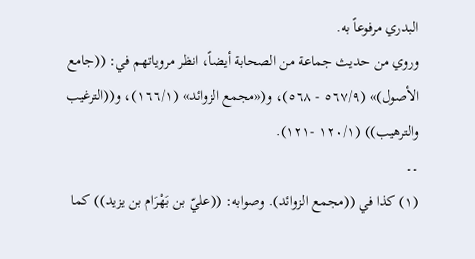البدري مرفوعاً به.
وروي من حديث جماعة من الصحابة أيضاً، انظر مروياتهم في: ((جامع
الأصول)» (٥٦٧/٩ - ٥٦٨)، و(«مجمع الزوائد» (١٦٦/١)، و((الترغيب
والترهيب)) (١٢٠/١ -١٢١).
۔۔
(١) كذا في ((مجمع الزوائد). وصوابه: ((عليّ بن بَهْرَام بن يزيد)) كما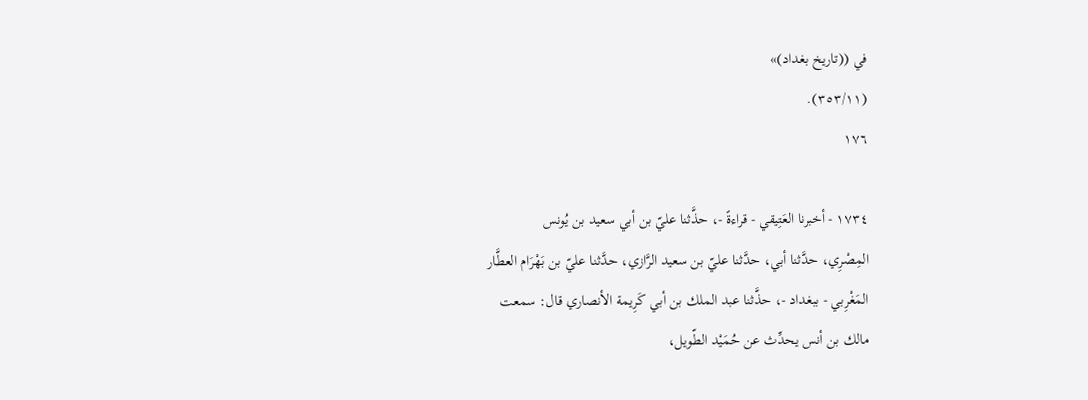في ((تاريخ بغداد)»
(٣٥٣/١١).
١٧٦

١٧٣٤ - أخبرنا العَتِيقي - قراءةً -، حذَّثنا عليّ بن أبي سعيد بن يُونس
المِصْرِي، حدَّثنا أبي، حدَّثنا عليّ بن سعيد الرَّازي، حدَّثنا عليّ بن بَهْرَام العطَّار
المَغْرِبي - ببغداد -، حذَّثنا عبد الملك بن أبي كَرِيمة الأنصاري قال: سمعت
مالك بن أنس يحدِّث عن حُمَيْد الطّويل،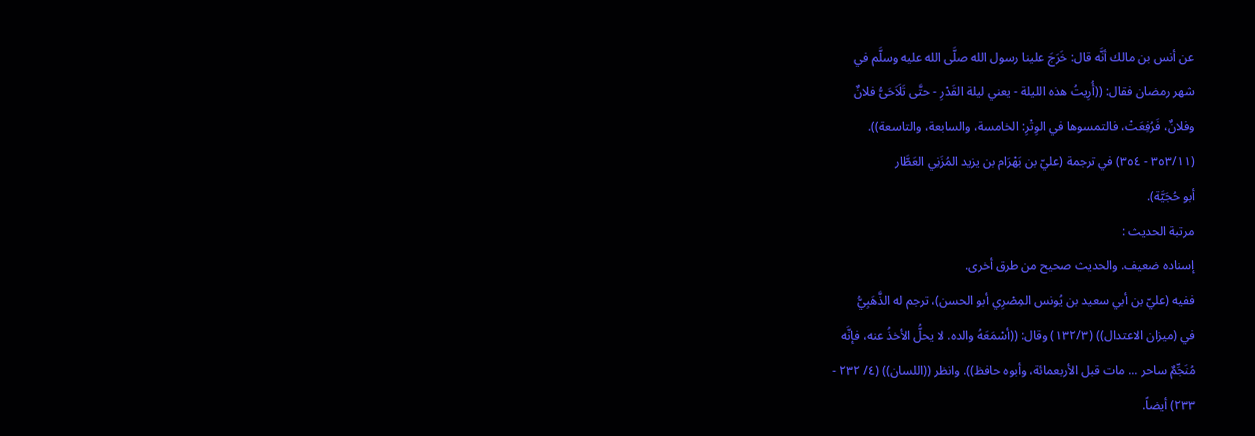عن أنس بن مالك أنَّه قال: خَرَجَ علينا رسول الله صلَّى الله عليه وسلَّم في
شهر رمضان فقال: ((أُرِيتُ هذه الليلة - يعني ليلة القَدْرِ - حتَّى تَلَاَحَىُّ فلانٌ
وفلانٌ، فَرُفِعَتْ، فالتمسوها في الوِتْرِ: الخامسة، والسابعة، والتاسعة)).
(٣٥٣/١١ - ٣٥٤) في ترجمة (عليّ بن بَهْرَام بن يزيد المُزَنِي العَطَّار
أبو حُجَيَّة).
مرتبة الحديث :
إسناده ضعيف. والحديث صحيح من طرق أخرى.
ففيه (عليّ بن أبي سعيد بن يُونس المِصْرِي أبو الحسن)، ترجم له الذَّهَبِيُّ
في (ميزان الاعتدال)) (١٣٢/٣) وقال: ((أسْمَعَهُ والده. لا يحلُّ الأخذُ عنه، فإنَّه
مُنَجِّمٌ ساحر ... مات قبل الأربعمائة، وأبوه حافظ)). وانظر ((اللسان)) (٤/ ٢٣٢ -
٢٣٣) أيضاً.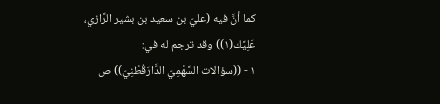كما أنَّ فيه (عليّ بن سعيد بن بشير الرَّازي، عَلِيَّك(١)) وقد ترجم له في:
١ - ((سؤالات السَّهْمِيّ الدَّارَقُطْنِيّ)) ص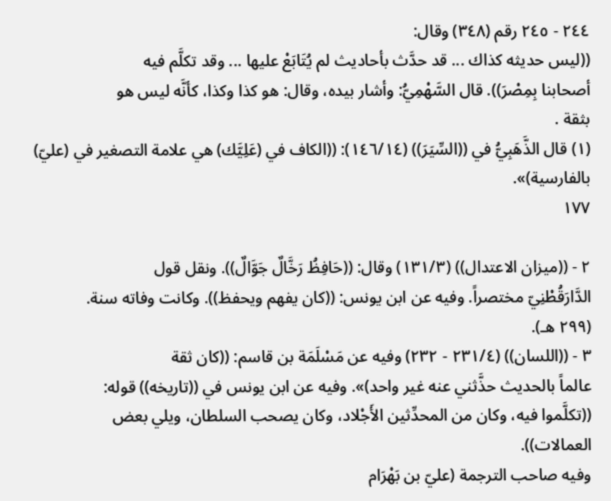٢٤٤ - ٢٤٥ رقم (٣٤٨) وقال:
((ليس حديثه كذاك ... قد حدَّث بأحاديث لم يُتَابَعْ عليها ... وقد تكلَّم فيه
أصحابنا بِمِصْرَ)). قال السَّهْمِيُّ: وأشار بيده، وقال: هو كذا وكذا، كأنَّه ليس هو
بثقة .
(١) قال الذَّهَبِيُّ في ((السِّيَرَ)) (١٤٦/١٤): ((الكاف في (عَلِيَّك) هي علامة التصغير في (عليّ)
بالفارسية)».
١٧٧

٢ - ((ميزان الاعتدال)) (١٣١/٣) وقال: ((حَافِظُ رَخَّالٌ جَوَّالٌ)). ونقل قول
الدَّارَقُطْنِيّ مختصراً. وفيه عن ابن يونس: ((كان يفهم ويحفظ)). وكانت وفاته سنة.
(٢٩٩ هـ).
٣ - ((اللسان)) (٢٣١/٤ - ٢٣٢) وفيه عن مَسْلَمَة بن قاسم: ((كان ثقة
عالماً بالحديث حذَّثني عنه غير واحد)». وفيه عن ابن يونس في ((تاريخه)) قوله:
((تكلَّموا فيه، وكان من المحدِّثين الأَجْلاد، وكان يصحب السلطان، ويلي بعض
العمالات)).
وفيه صاحب الترجمة (عليّ بن بَهْرَام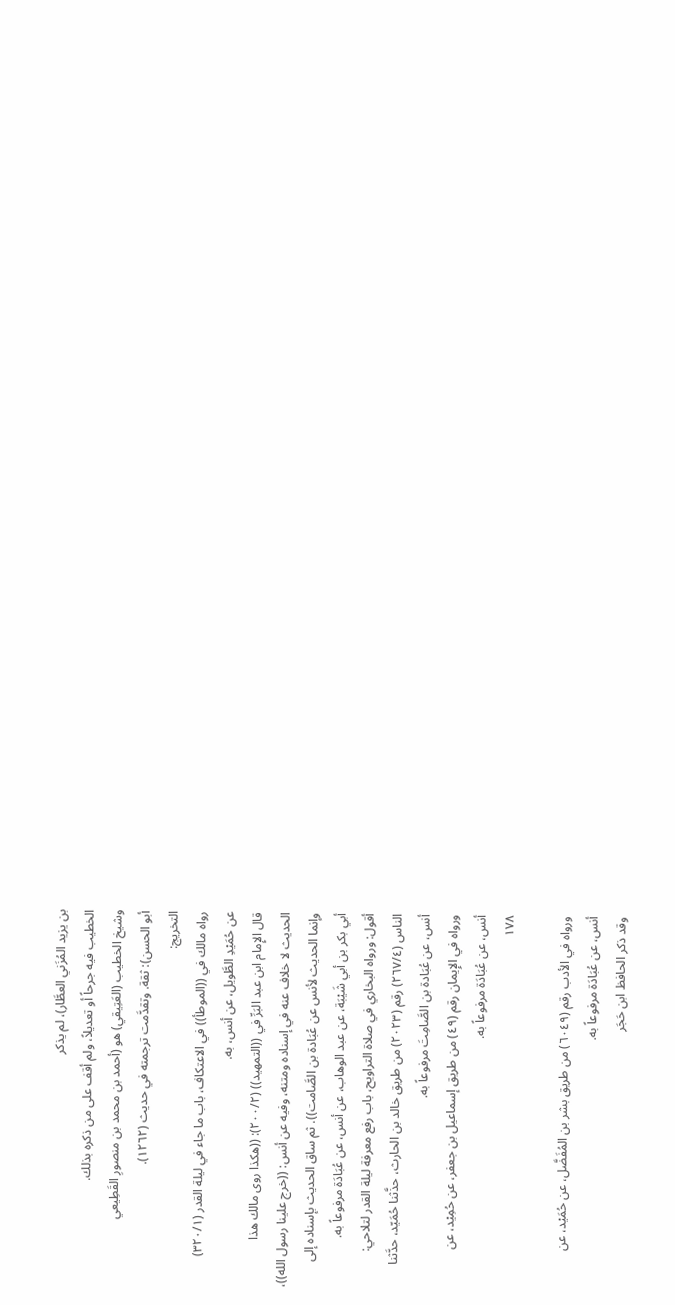بن يزيد المُزَني العطَّار)، لم يذكر
الخطيب فيه جرحاً أو تعديلاً، ولم أقف على من ذكره بذلك.
وشيخ الخطيب (العَتِيقي) هو (أحمد بن محمد بن منصورِ القَطِيعي
أبو الحسن): ثقة. وتقدَّمت ترجمته في حديث (١٢٦٢).
التخريج:
رواه مالك في ((الموطأ)) في الاعتكاف، باب ما جاء في ليلة القدر (٣٢٠/١)
عن حُمَيْدِ الطَّويل، عن أنس، به.
قال الإِمام ابن عبد البَرِّ في ((التمهيد)) (٢٠٠/٢): ((هكذا روى مالك هذا
الحديث لا خلاف عنه في إسناده ومتنه، وفيه عن أنس: ((خرج علينا رسول الله))،
وإنما الحديث لأنس عن عُبَادة بن الصَّامت)). ثم ساق الحديث بإسناده إلى
أبي بكر بن أبي شَيْبَة، عن عبد الوهاب، عن أنس، عن عُبَادَة مرفوعاً به.
أقول: ورواه البخاري في صلاة التراويح، باب رفع معرفة ليلة القدر لتلاحي:
الناس (٢٦٧/٤) رقم (٢٠٢٣) من طريق خالد بن الحارث، حذَّثنا حُمَيّد، حدَّثنا
أنس، عن عُبَادة بن الصَّامِتَ مرفوعاً به.
ورواه في الإِيمان رقم (٤٩) من طريق إسماعيل بن جعفر، عن حُمِيْد، عن
أنس، عن عُبَادَة مرفوعاً به.
١٧٨

ورواه في الأدب رقم (٦٠٤٩) من طريق بشر بن المُفَضَّل، عن حُمَيْد، عن
أنس، عن عُبَادَة مرفوعاً به.
وقد ذكر الحافظ ابن حَجَر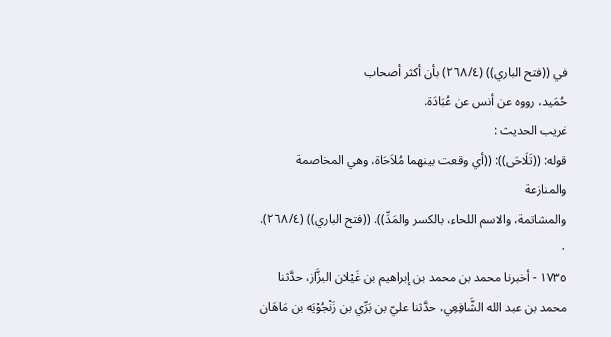في ((فتح الباري)) (٢٦٨/٤) بأن أكثر أصحاب
حُمَيد، رووه عن أنس عن عُبَادَة.
غريب الحديث :
قوله: ((تَلَاحَى)): ((أي وقعت بينهما مُلاَحَاة، وهي المخاصمة والمنازعة
والمشاتمة، والاسم اللحاء، بالكسر والمَدِّ)). ((فتح الباري)) (٢٦٨/٤).
٠
١٧٣٥ - أخبرنا محمد بن محمد بن إبراهيم بن غَيْلان البزَّاز، حدَّثنا
محمد بن عبد الله الشَّافِعِي، حدَّثنا عليّ بن بَرِّي بن زَنْجُوْيَه بن مَاهَان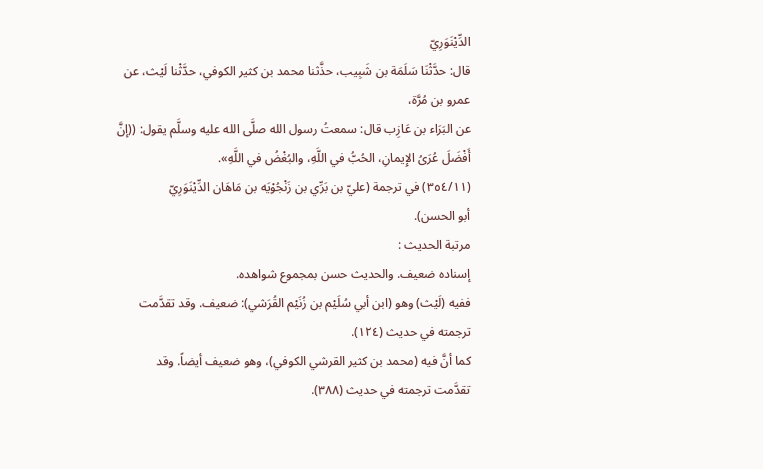الدِّيْنَوَرِيّ
قال: حدَّثْنَا سَلَمَة بن شَبِيب، حذَّثنا محمد بن كثير الكوفي، حدَّثْنا لَيْث، عن
عمرو بن مُرَّة،
عن البَرَاء بن عَازِب قال: سمعتُ رسول الله صلَّى الله عليه وسلَّم يقول: ((إنَّ
أَفْضَلَ عُرَىُ الإِيمانِ، الحُبُّ في اللَّهِ، والبُغْضُ في اللَّهِ».
(٣٥٤/١١) في ترجمة (عليّ بن بَرِّي بن زَنْجُوْيَه بن مَاهَان الدِّيْنَوَرِيّ
أبو الحسن).
مرتبة الحديث :
إسناده ضعيف. والحديث حسن بمجموع شواهده.
ففيه (لَيْث) وهو (ابن أبي سُلَيْم بن زُنَيْم القُرَشي): ضعيف. وقد تقدَّمت
ترجمته في حديث (١٢٤).
كما أنَّ فيه (محمد بن كثير القرشي الكوفي)، وهو ضعيف أيضاً. وقد
تقدَّمت ترجمته في حديث (٣٨٨).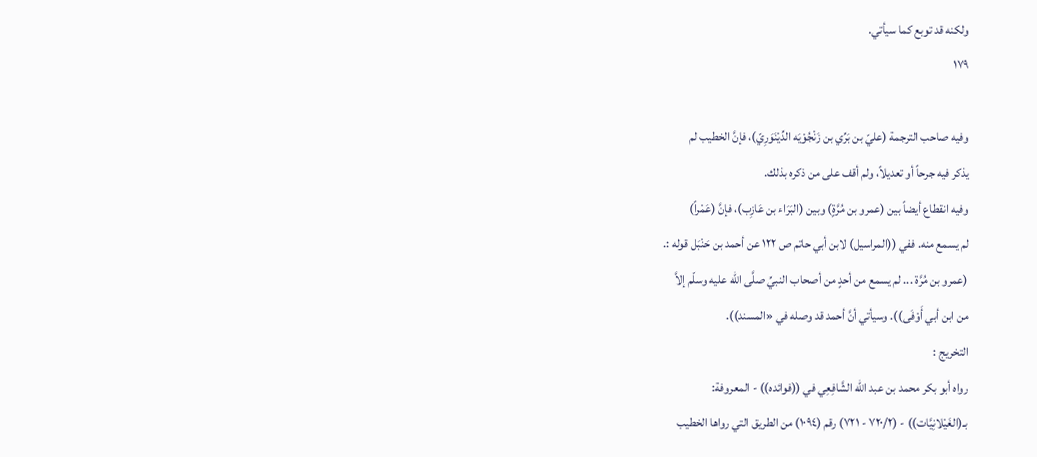ولكنه قد توبع كما سيأتي.
١٧٩

وفيه صاحب الترجمة (عليّ بن بَرِّي بن زَنْجُوْيَه الدِّيْنَوَرِيّ)، فإنَّ الخطيب لم
يذكر فيه جرحاً أو تعديلاً، ولم أقف على من ذكره بذلك.
وفيه انقطاع أيضاً بين (عمرو بن مُرَّةٍ) وبين (البَرَاء بن عَازِب)، فإنَّ (عَمْراً)
لم يسمع منه. ففي ((المراسيل) لابن أبي حاتم ص ١٢٢ عن أحمد بن حَنْبَل قوله :.
(عمرو بن مُرَّة ... لم يسمع من أحدٍ من أصحاب النبيِّ صلَّى الله عليه وسلّم إلاَّ
من ابن أبي أَوْفَى)). وسيأتي أنَّ أحمد قد وصله في «المسند)).
التخريج :
رواه أبو بكر محمد بن عبد الله الشَّافِعِي في ((فوائده)) - المعروفة:
بـ(الغَيْلانِيَّات)) - (٧٢٠/٢ - ٧٢١) رقم (١٠٩٤) من الطريق التي رواها الخطیب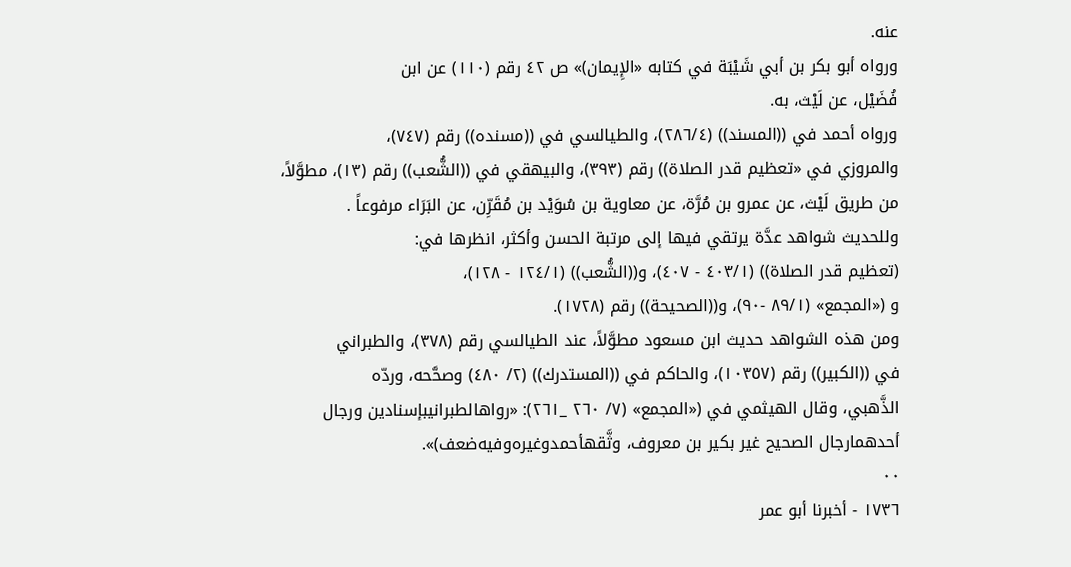عنه.
ورواه أبو بكر بن أبي شَيْبَة في كتابه «الإِيمان)» ص ٤٢ رقم (١١٠) عن ابن
فُضَيْل، عن لَیْث، به.
ورواه أحمد في ((المسند)) (٢٨٦/٤)، والطيالسي في ((مسنده)) رقم (٧٤٧)،
والمروزي في «تعظيم قدر الصلاة)) رقم (٣٩٣)، والبيهقي في ((الشُّعب)) رقم (١٣)، مطوَّلاً،
من طريق لَيْث، عن عمرو بن مُرَّة، عن معاوية بن سُوَيْد بن مُقَرِّن، عن البَرَاء مرفوعاً .
وللحديث شواهد عدَّة يرتقي فيها إلى مرتبة الحسن وأكثر، انظرها في:
(تعظيم قدر الصلاة)) (٤٠٣/١ - ٤٠٧)، و((الشُّعب)) (١٢٤/١ - ١٢٨)،
و («المجمع» (٨٩/١ -٩٠)، و((الصحيحة)) رقم (١٧٢٨).
ومن هذه الشواهد حديث ابن مسعود مطوَّلاً، عند الطيالسي رقم (٣٧٨)، والطبراني
في ((الكبير)) رقم (١٠٣٥٧)، والحاكم في ((المستدرك)) (٢/ ٤٨٠) وصحَّحه، وردّه
الذَّهبي، وقال الهيثمي في («المجمع» (٧/ ٢٦٠ _٢٦١): «رواهالطبرانيبإسنادین ورجال
أحدهمارجال الصحيح غير بكير بن معروف، وثَّقهأحمدوغیرەوفیەضعف)».
٠٠
١٧٣٦ - أخبرنا أبو عمر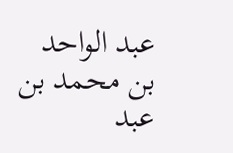عبد الواحد بن محمد بن عبد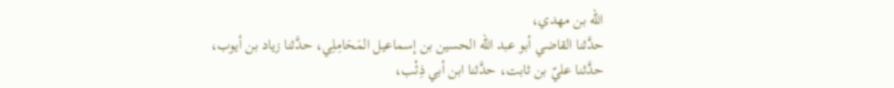الله بن مهدي،
حدَّثنا القاضي أبو عبد الله الحسين بن إسماعيل المَحَامِلِي، حدَّثنا زياد بن أيوب،
حدَّثنا عليّ بن ثابت، حدَّثنا ابن أبي ذِئْب،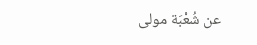عن شُعْبَة مولى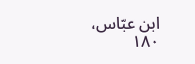ابن عبّاس،
١٨٠